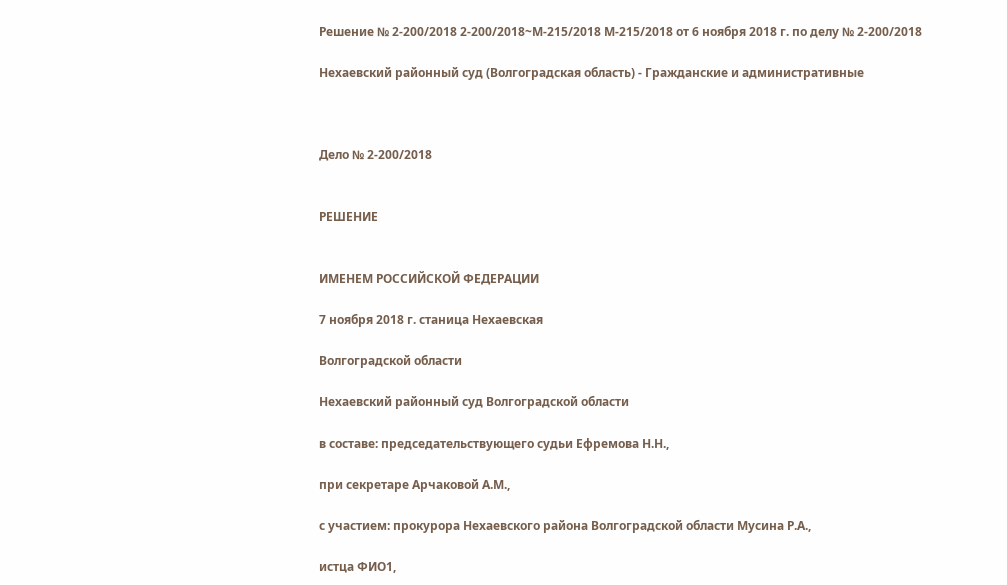Решение № 2-200/2018 2-200/2018~М-215/2018 М-215/2018 от 6 ноября 2018 г. по делу № 2-200/2018

Нехаевский районный суд (Волгоградская область) - Гражданские и административные



Дело № 2-200/2018


РЕШЕНИЕ


ИМЕНЕМ РОССИЙСКОЙ ФЕДЕРАЦИИ

7 ноября 2018 г. станица Нехаевская

Волгоградской области

Нехаевский районный суд Волгоградской области

в составе: председательствующего судьи Ефремова Н.Н.,

при секретаре Арчаковой А.М.,

с участием: прокурора Нехаевского района Волгоградской области Мусина Р.А.,

истца ФИО1,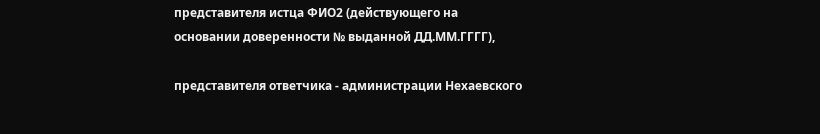представителя истца ФИО2 (действующего на основании доверенности № выданной ДД.ММ.ГГГГ),

представителя ответчика - администрации Нехаевского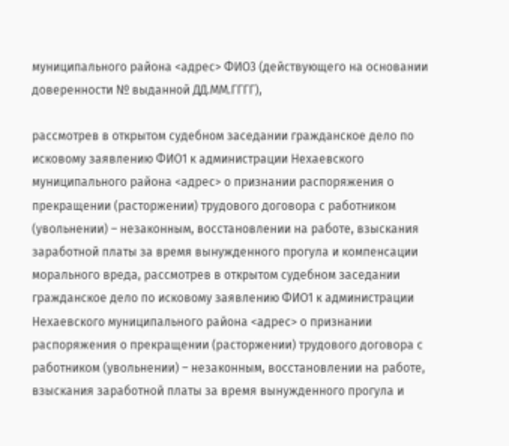муниципального района <адрес> ФИО3 (действующего на основании доверенности № выданной ДД.ММ.ГГГГ),

рассмотрев в открытом судебном заседании гражданское дело по исковому заявлению ФИО1 к администрации Нехаевского муниципального района <адрес> о признании распоряжения о прекращении (расторжении) трудового договора с работником (увольнении) – незаконным, восстановлении на работе, взыскания заработной платы за время вынужденного прогула и компенсации морального вреда, рассмотрев в открытом судебном заседании гражданское дело по исковому заявлению ФИО1 к администрации Нехаевского муниципального района <адрес> о признании распоряжения о прекращении (расторжении) трудового договора с работником (увольнении) – незаконным, восстановлении на работе, взыскания заработной платы за время вынужденного прогула и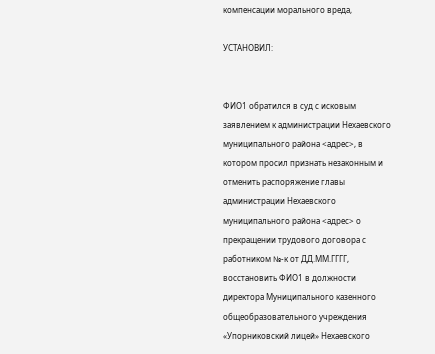компенсации морального вреда,

УСТАНОВИЛ:


ФИО1 обратился в суд с исковым заявлением к администрации Нехаевского муниципального района <адрес>, в котором просил признать незаконным и отменить распоряжение главы администрации Нехаевского муниципального района <адрес> о прекращении трудового договора с работником №-к от ДД.ММ.ГГГГ, восстановить ФИО1 в должности директора Муниципального казенного общеобразовательного учреждения «Упорниковский лицей» Нехаевского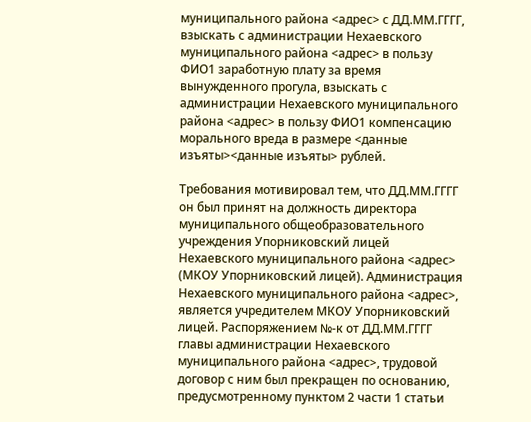муниципального района <адрес> с ДД.ММ.ГГГГ, взыскать с администрации Нехаевского муниципального района <адрес> в пользу ФИО1 заработную плату за время вынужденного прогула, взыскать с администрации Нехаевского муниципального района <адрес> в пользу ФИО1 компенсацию морального вреда в размере <данные изъяты><данные изъяты> рублей.

Требования мотивировал тем, что ДД.ММ.ГГГГ он был принят на должность директора муниципального общеобразовательного учреждения Упорниковский лицей Нехаевского муниципального района <адрес> (МКОУ Упорниковский лицей). Администрация Нехаевского муниципального района <адрес>, является учредителем МКОУ Упорниковский лицей. Распоряжением №-к от ДД.ММ.ГГГГ главы администрации Нехаевского муниципального района <адрес>, трудовой договор с ним был прекращен по основанию, предусмотренному пунктом 2 части 1 статьи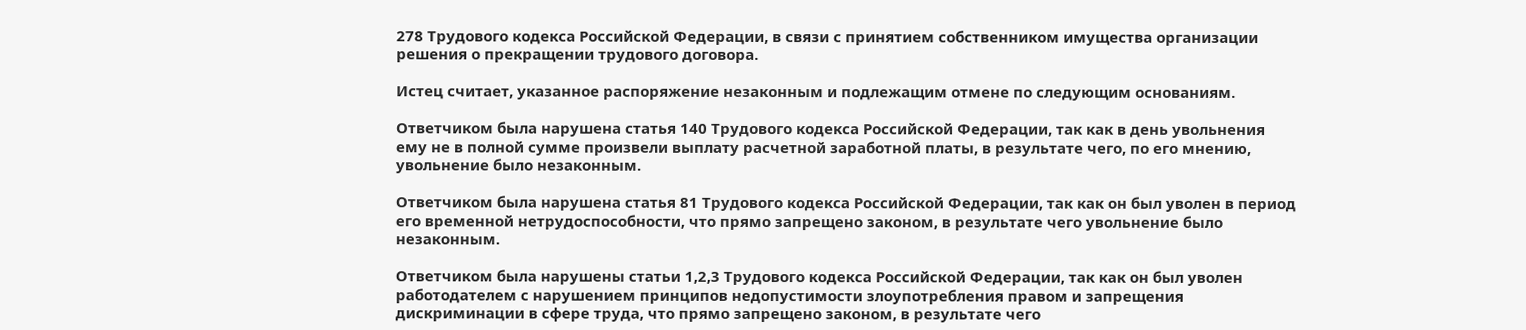278 Трудового кодекса Российской Федерации, в связи с принятием собственником имущества организации решения о прекращении трудового договора.

Истец считает, указанное распоряжение незаконным и подлежащим отмене по следующим основаниям.

Ответчиком была нарушена статья 140 Трудового кодекса Российской Федерации, так как в день увольнения ему не в полной сумме произвели выплату расчетной заработной платы, в результате чего, по его мнению, увольнение было незаконным.

Ответчиком была нарушена статья 81 Трудового кодекса Российской Федерации, так как он был уволен в период его временной нетрудоспособности, что прямо запрещено законом, в результате чего увольнение было незаконным.

Ответчиком была нарушены статьи 1,2,3 Трудового кодекса Российской Федерации, так как он был уволен работодателем с нарушением принципов недопустимости злоупотребления правом и запрещения дискриминации в сфере труда, что прямо запрещено законом, в результате чего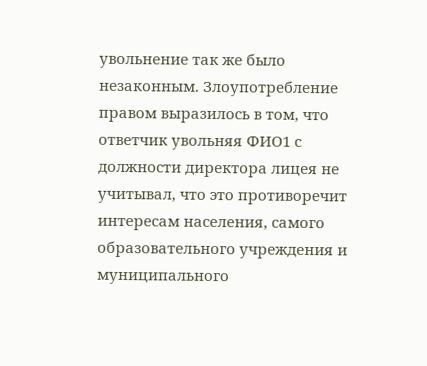увольнение так же было незаконным. Злоупотребление правом выразилось в том, что ответчик увольняя ФИО1 с должности директора лицея не учитывал, что это противоречит интересам населения, самого образовательного учреждения и муниципального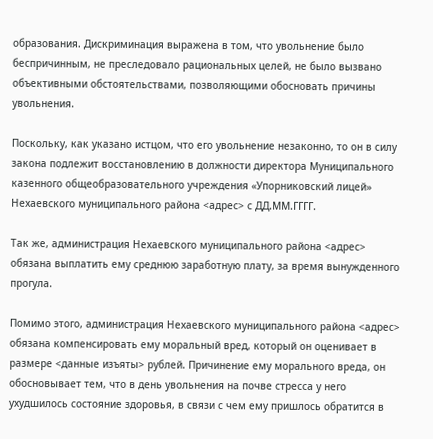образования. Дискриминация выражена в том, что увольнение было беспричинным, не преследовало рациональных целей, не было вызвано объективными обстоятельствами, позволяющими обосновать причины увольнения.

Поскольку, как указано истцом, что его увольнение незаконно, то он в силу закона подлежит восстановлению в должности директора Муниципального казенного общеобразовательного учреждения «Упорниковский лицей» Нехаевского муниципального района <адрес> с ДД.ММ.ГГГГ.

Так же, администрация Нехаевского муниципального района <адрес> обязана выплатить ему среднюю заработную плату, за время вынужденного прогула.

Помимо этого, администрация Нехаевского муниципального района <адрес> обязана компенсировать ему моральный вред, который он оценивает в размере <данные изъяты> рублей. Причинение ему морального вреда, он обосновывает тем, что в день увольнения на почве стресса у него ухудшилось состояние здоровья, в связи с чем ему пришлось обратится в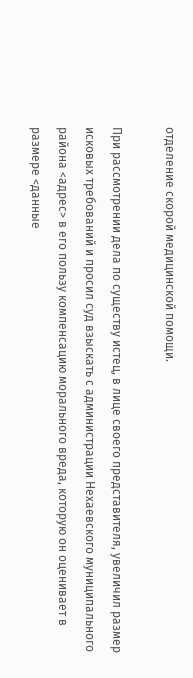отделение скорой медицинской помощи.

При рассмотрении дела по существу истец, в лице своего представителя, увеличил размер исковых требований и просил суд взыскать с администрации Нехаевского муниципального района <адрес> в его пользу компенсацию морального вреда, которую он оценивает в размере <данные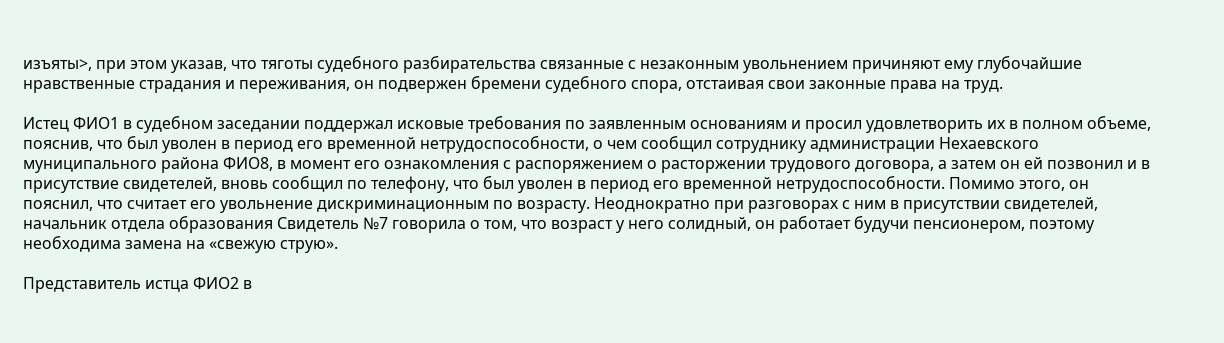изъяты>, при этом указав, что тяготы судебного разбирательства связанные с незаконным увольнением причиняют ему глубочайшие нравственные страдания и переживания, он подвержен бремени судебного спора, отстаивая свои законные права на труд.

Истец ФИО1 в судебном заседании поддержал исковые требования по заявленным основаниям и просил удовлетворить их в полном объеме, пояснив, что был уволен в период его временной нетрудоспособности, о чем сообщил сотруднику администрации Нехаевского муниципального района ФИО8, в момент его ознакомления с распоряжением о расторжении трудового договора, а затем он ей позвонил и в присутствие свидетелей, вновь сообщил по телефону, что был уволен в период его временной нетрудоспособности. Помимо этого, он пояснил, что считает его увольнение дискриминационным по возрасту. Неоднократно при разговорах с ним в присутствии свидетелей, начальник отдела образования Свидетель №7 говорила о том, что возраст у него солидный, он работает будучи пенсионером, поэтому необходима замена на «свежую струю».

Представитель истца ФИО2 в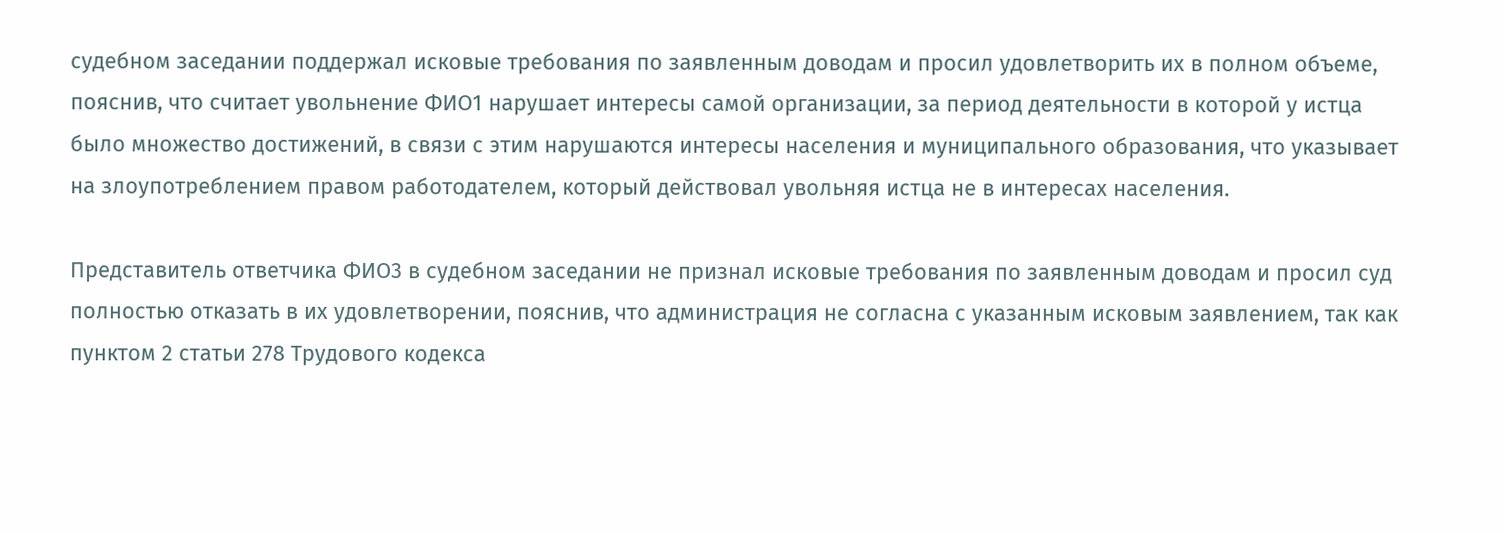судебном заседании поддержал исковые требования по заявленным доводам и просил удовлетворить их в полном объеме, пояснив, что считает увольнение ФИО1 нарушает интересы самой организации, за период деятельности в которой у истца было множество достижений, в связи с этим нарушаются интересы населения и муниципального образования, что указывает на злоупотреблением правом работодателем, который действовал увольняя истца не в интересах населения.

Представитель ответчика ФИО3 в судебном заседании не признал исковые требования по заявленным доводам и просил суд полностью отказать в их удовлетворении, пояснив, что администрация не согласна с указанным исковым заявлением, так как пунктом 2 статьи 278 Трудового кодекса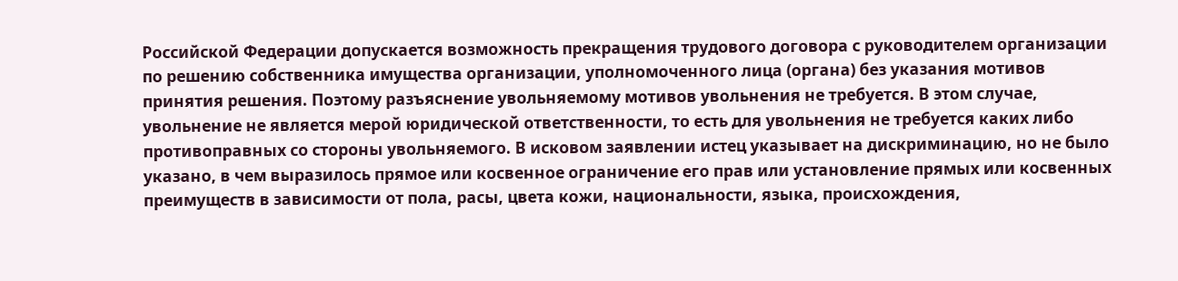Российской Федерации допускается возможность прекращения трудового договора с руководителем организации по решению собственника имущества организации, уполномоченного лица (органа) без указания мотивов принятия решения. Поэтому разъяснение увольняемому мотивов увольнения не требуется. В этом случае, увольнение не является мерой юридической ответственности, то есть для увольнения не требуется каких либо противоправных со стороны увольняемого. В исковом заявлении истец указывает на дискриминацию, но не было указано, в чем выразилось прямое или косвенное ограничение его прав или установление прямых или косвенных преимуществ в зависимости от пола, расы, цвета кожи, национальности, языка, происхождения,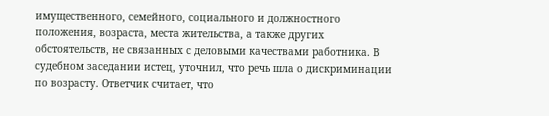имущественного, семейного, социального и должностного положения, возраста, места жительства, а также других обстоятельств, не связанных с деловыми качествами работника. В судебном заседании истец, уточнил, что речь шла о дискриминации по возрасту. Ответчик считает, что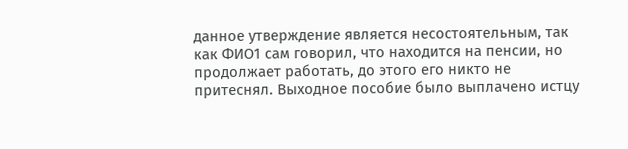данное утверждение является несостоятельным, так как ФИО1 сам говорил, что находится на пенсии, но продолжает работать, до этого его никто не притеснял. Выходное пособие было выплачено истцу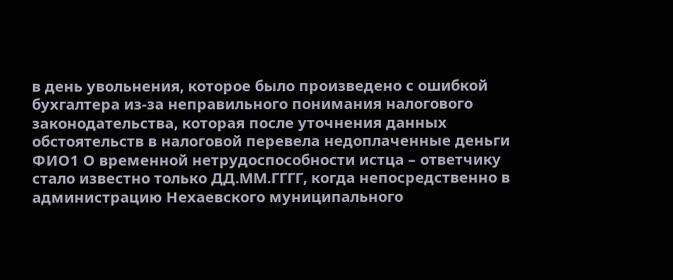в день увольнения, которое было произведено с ошибкой бухгалтера из-за неправильного понимания налогового законодательства, которая после уточнения данных обстоятельств в налоговой перевела недоплаченные деньги ФИО1 О временной нетрудоспособности истца – ответчику стало известно только ДД.ММ.ГГГГ, когда непосредственно в администрацию Нехаевского муниципального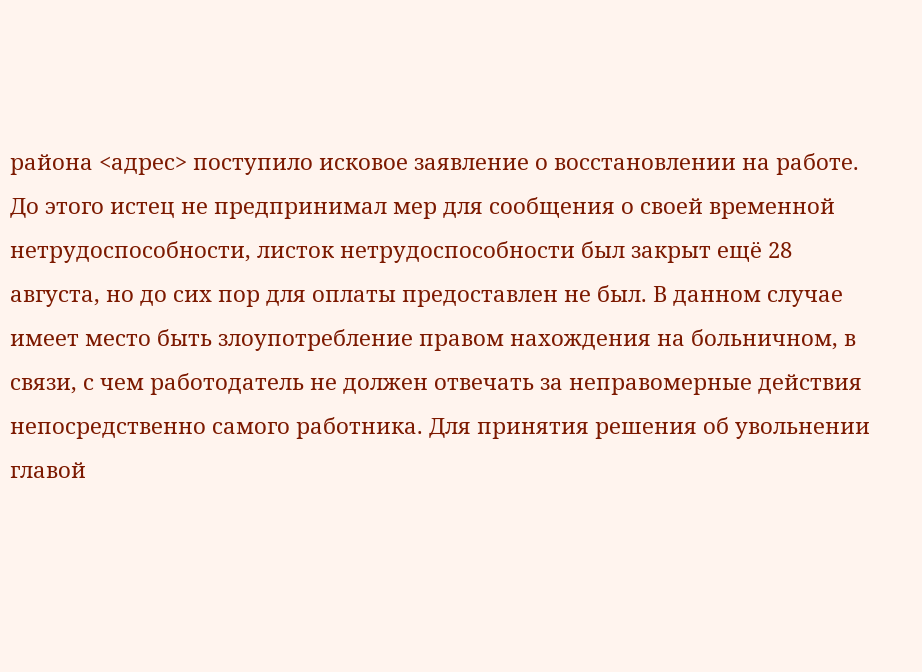района <адрес> поступило исковое заявление о восстановлении на работе. До этого истец не предпринимал мер для сообщения о своей временной нетрудоспособности, листок нетрудоспособности был закрыт ещё 28 августа, но до сих пор для оплаты предоставлен не был. В данном случае имеет место быть злоупотребление правом нахождения на больничном, в связи, с чем работодатель не должен отвечать за неправомерные действия непосредственно самого работника. Для принятия решения об увольнении главой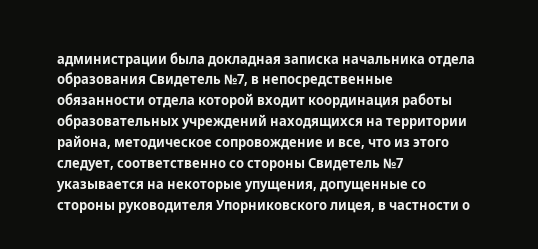администрации была докладная записка начальника отдела образования Свидетель №7, в непосредственные обязанности отдела которой входит координация работы образовательных учреждений находящихся на территории района, методическое сопровождение и все, что из этого следует, соответственно со стороны Свидетель №7 указывается на некоторые упущения, допущенные со стороны руководителя Упорниковского лицея, в частности о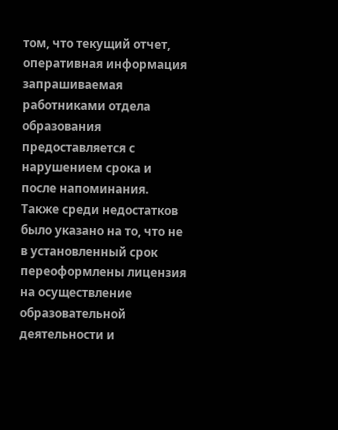том, что текущий отчет, оперативная информация запрашиваемая работниками отдела образования предоставляется с нарушением срока и после напоминания. Также среди недостатков было указано на то, что не в установленный срок переоформлены лицензия на осуществление образовательной деятельности и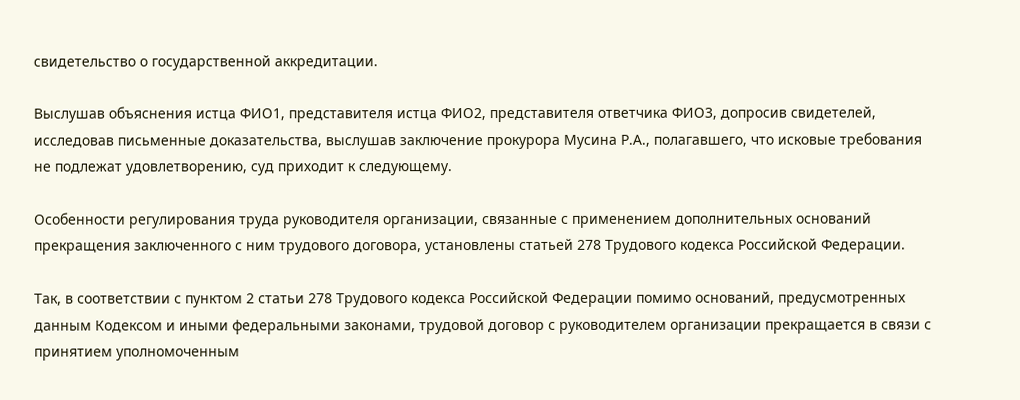свидетельство о государственной аккредитации.

Выслушав объяснения истца ФИО1, представителя истца ФИО2, представителя ответчика ФИО3, допросив свидетелей, исследовав письменные доказательства, выслушав заключение прокурора Мусина Р.А., полагавшего, что исковые требования не подлежат удовлетворению, суд приходит к следующему.

Особенности регулирования труда руководителя организации, связанные с применением дополнительных оснований прекращения заключенного с ним трудового договора, установлены статьей 278 Трудового кодекса Российской Федерации.

Так, в соответствии с пунктом 2 статьи 278 Трудового кодекса Российской Федерации помимо оснований, предусмотренных данным Кодексом и иными федеральными законами, трудовой договор с руководителем организации прекращается в связи с принятием уполномоченным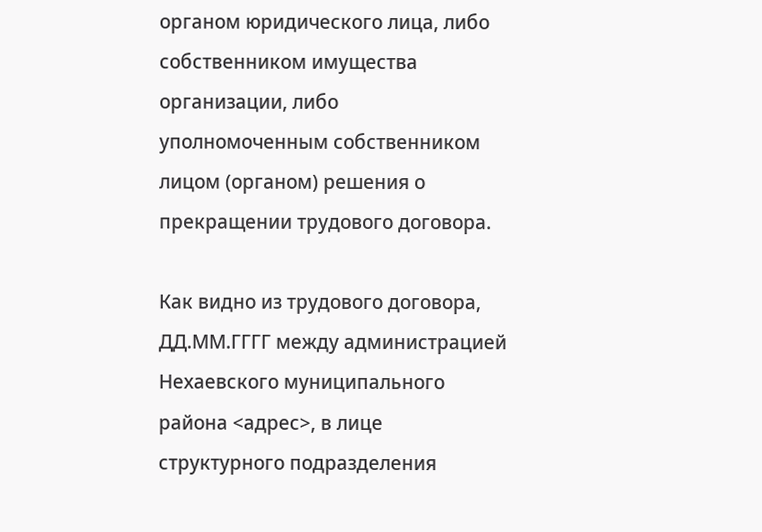органом юридического лица, либо собственником имущества организации, либо уполномоченным собственником лицом (органом) решения о прекращении трудового договора.

Как видно из трудового договора, ДД.ММ.ГГГГ между администрацией Нехаевского муниципального района <адрес>, в лице структурного подразделения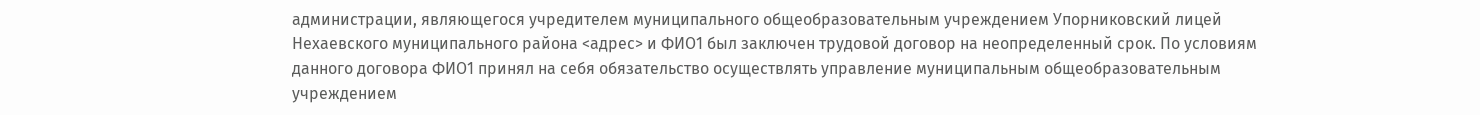администрации, являющегося учредителем муниципального общеобразовательным учреждением Упорниковский лицей Нехаевского муниципального района <адрес> и ФИО1 был заключен трудовой договор на неопределенный срок. По условиям данного договора ФИО1 принял на себя обязательство осуществлять управление муниципальным общеобразовательным учреждением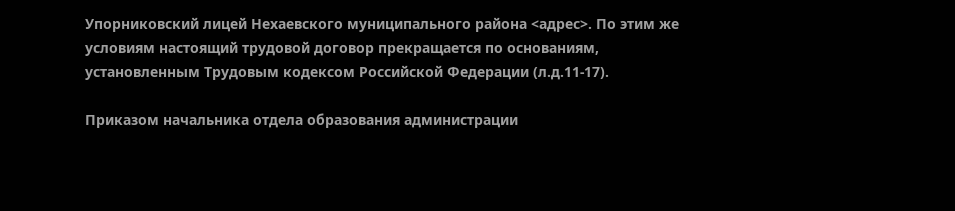Упорниковский лицей Нехаевского муниципального района <адрес>. По этим же условиям настоящий трудовой договор прекращается по основаниям, установленным Трудовым кодексом Российской Федерации (л.д.11-17).

Приказом начальника отдела образования администрации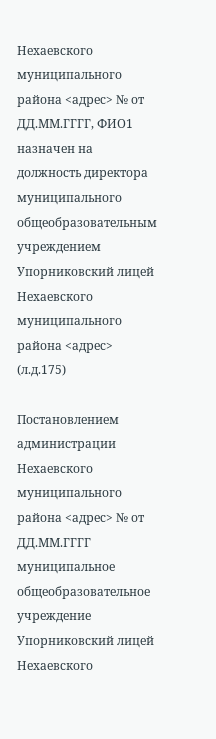Нехаевского муниципального района <адрес> № от ДД.ММ.ГГГГ, ФИО1 назначен на должность директора муниципального общеобразовательным учреждением Упорниковский лицей Нехаевского муниципального района <адрес> (л.д.175)

Постановлением администрации Нехаевского муниципального района <адрес> № от ДД.ММ.ГГГГ муниципальное общеобразовательное учреждение Упорниковский лицей Нехаевского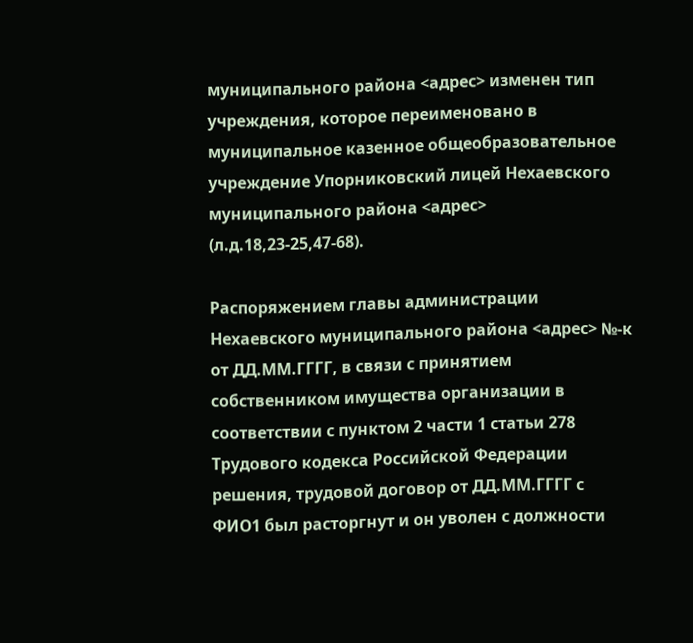муниципального района <адрес> изменен тип учреждения, которое переименовано в муниципальное казенное общеобразовательное учреждение Упорниковский лицей Нехаевского муниципального района <адрес> (л.д.18,23-25,47-68).

Распоряжением главы администрации Нехаевского муниципального района <адрес> №-к от ДД.ММ.ГГГГ, в связи с принятием собственником имущества организации в соответствии с пунктом 2 части 1 статьи 278 Трудового кодекса Российской Федерации решения, трудовой договор от ДД.ММ.ГГГГ с ФИО1 был расторгнут и он уволен с должности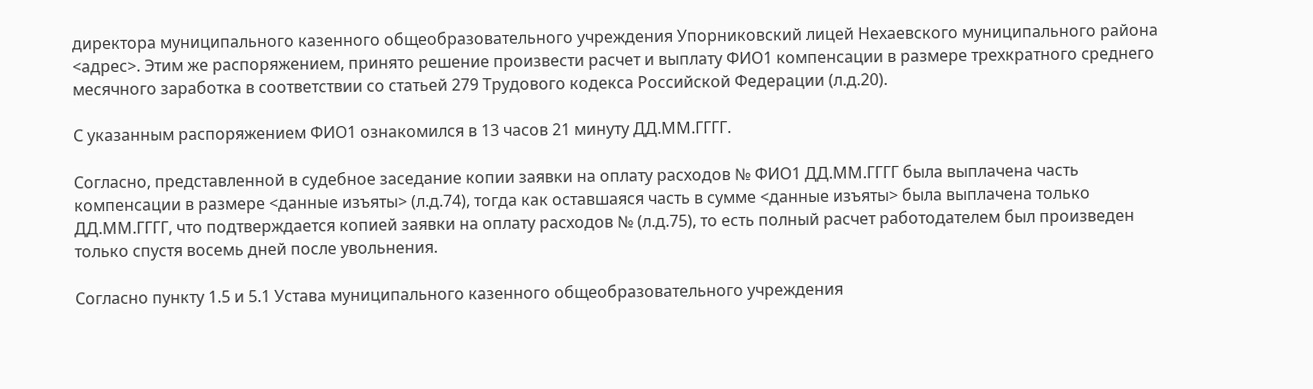директора муниципального казенного общеобразовательного учреждения Упорниковский лицей Нехаевского муниципального района <адрес>. Этим же распоряжением, принято решение произвести расчет и выплату ФИО1 компенсации в размере трехкратного среднего месячного заработка в соответствии со статьей 279 Трудового кодекса Российской Федерации (л.д.20).

С указанным распоряжением ФИО1 ознакомился в 13 часов 21 минуту ДД.ММ.ГГГГ.

Согласно, представленной в судебное заседание копии заявки на оплату расходов № ФИО1 ДД.ММ.ГГГГ была выплачена часть компенсации в размере <данные изъяты> (л.д.74), тогда как оставшаяся часть в сумме <данные изъяты> была выплачена только ДД.ММ.ГГГГ, что подтверждается копией заявки на оплату расходов № (л.д.75), то есть полный расчет работодателем был произведен только спустя восемь дней после увольнения.

Согласно пункту 1.5 и 5.1 Устава муниципального казенного общеобразовательного учреждения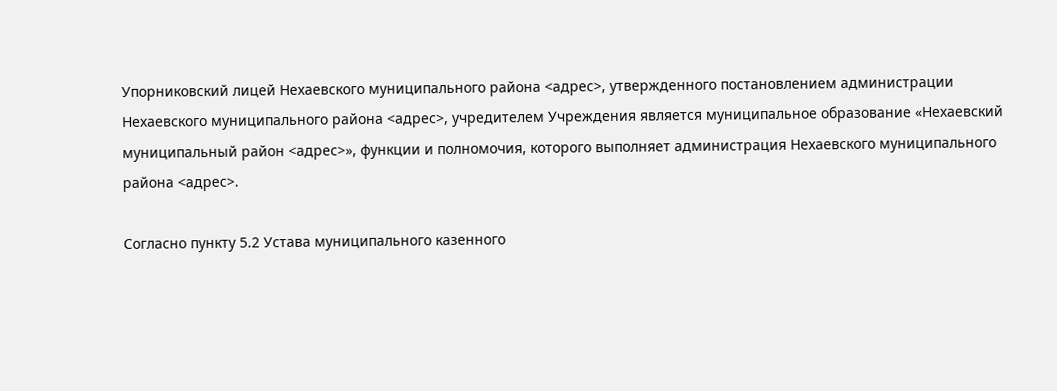Упорниковский лицей Нехаевского муниципального района <адрес>, утвержденного постановлением администрации Нехаевского муниципального района <адрес>, учредителем Учреждения является муниципальное образование «Нехаевский муниципальный район <адрес>», функции и полномочия, которого выполняет администрация Нехаевского муниципального района <адрес>.

Согласно пункту 5.2 Устава муниципального казенного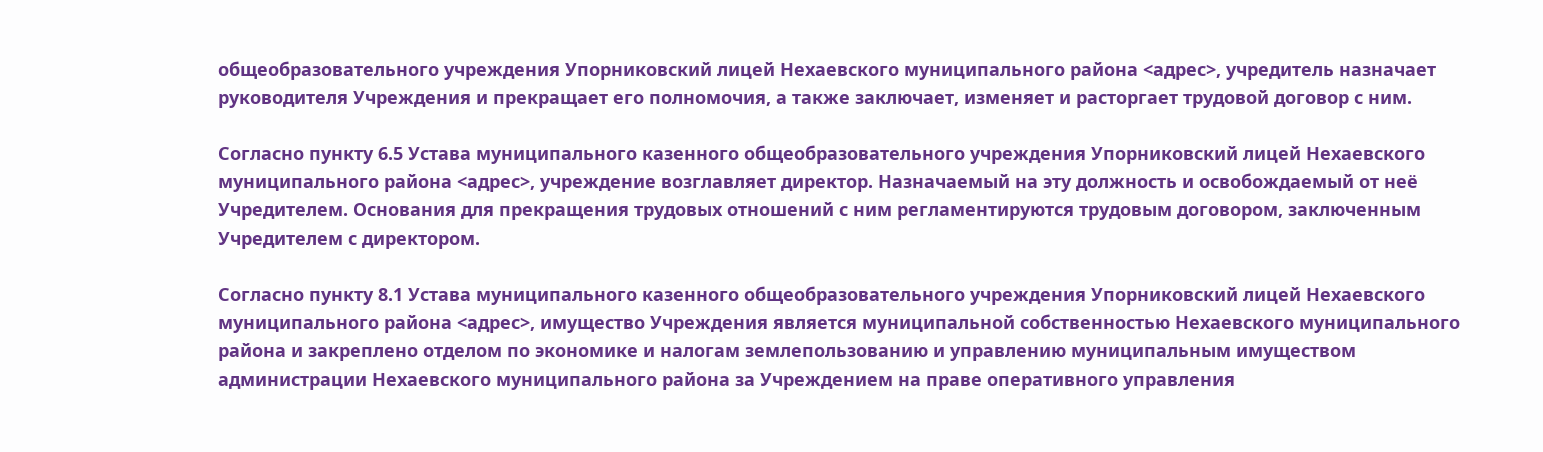общеобразовательного учреждения Упорниковский лицей Нехаевского муниципального района <адрес>, учредитель назначает руководителя Учреждения и прекращает его полномочия, а также заключает, изменяет и расторгает трудовой договор с ним.

Согласно пункту 6.5 Устава муниципального казенного общеобразовательного учреждения Упорниковский лицей Нехаевского муниципального района <адрес>, учреждение возглавляет директор. Назначаемый на эту должность и освобождаемый от неё Учредителем. Основания для прекращения трудовых отношений с ним регламентируются трудовым договором, заключенным Учредителем с директором.

Согласно пункту 8.1 Устава муниципального казенного общеобразовательного учреждения Упорниковский лицей Нехаевского муниципального района <адрес>, имущество Учреждения является муниципальной собственностью Нехаевского муниципального района и закреплено отделом по экономике и налогам землепользованию и управлению муниципальным имуществом администрации Нехаевского муниципального района за Учреждением на праве оперативного управления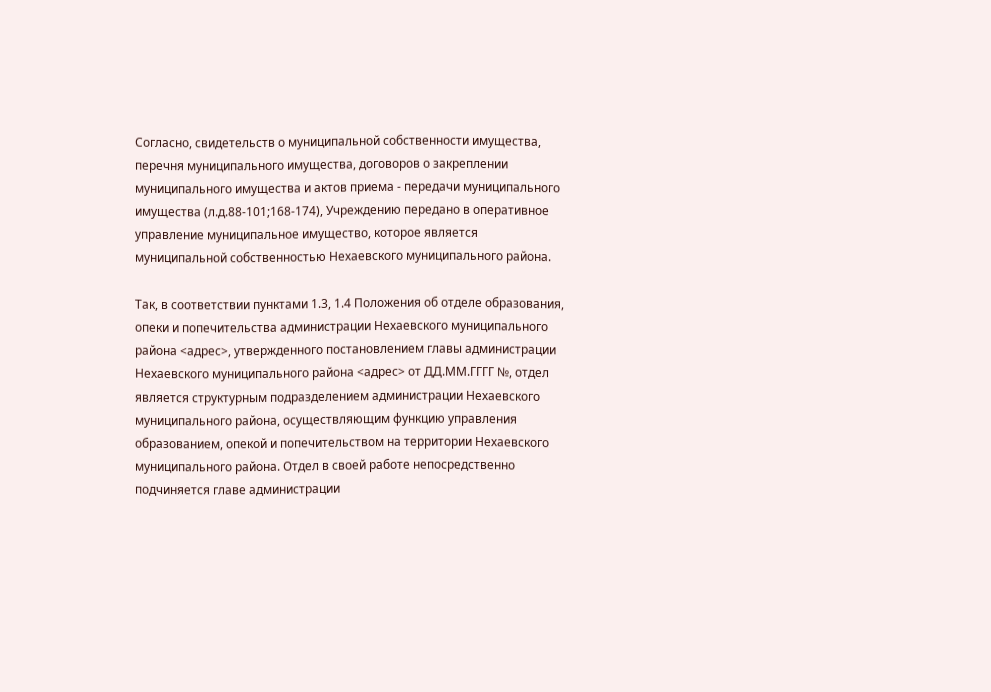Согласно, свидетельств о муниципальной собственности имущества, перечня муниципального имущества, договоров о закреплении муниципального имущества и актов приема - передачи муниципального имущества (л.д.88-101;168-174), Учреждению передано в оперативное управление муниципальное имущество, которое является муниципальной собственностью Нехаевского муниципального района.

Так, в соответствии пунктами 1.3, 1.4 Положения об отделе образования, опеки и попечительства администрации Нехаевского муниципального района <адрес>, утвержденного постановлением главы администрации Нехаевского муниципального района <адрес> от ДД.ММ.ГГГГ №, отдел является структурным подразделением администрации Нехаевского муниципального района, осуществляющим функцию управления образованием, опекой и попечительством на территории Нехаевского муниципального района. Отдел в своей работе непосредственно подчиняется главе администрации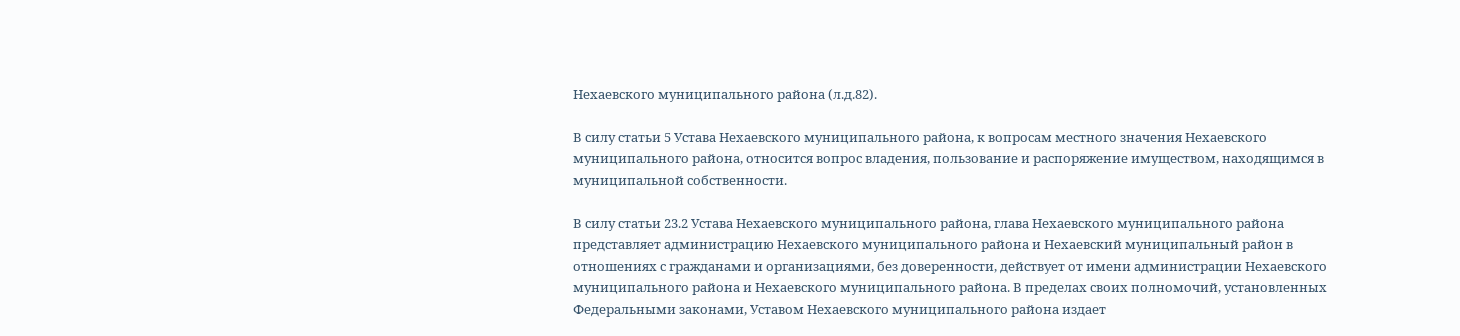Нехаевского муниципального района (л.д.82).

В силу статьи 5 Устава Нехаевского муниципального района, к вопросам местного значения Нехаевского муниципального района, относится вопрос владения, пользование и распоряжение имуществом, находящимся в муниципальной собственности.

В силу статьи 23.2 Устава Нехаевского муниципального района, глава Нехаевского муниципального района представляет администрацию Нехаевского муниципального района и Нехаевский муниципальный район в отношениях с гражданами и организациями, без доверенности, действует от имени администрации Нехаевского муниципального района и Нехаевского муниципального района. В пределах своих полномочий, установленных Федеральными законами, Уставом Нехаевского муниципального района издает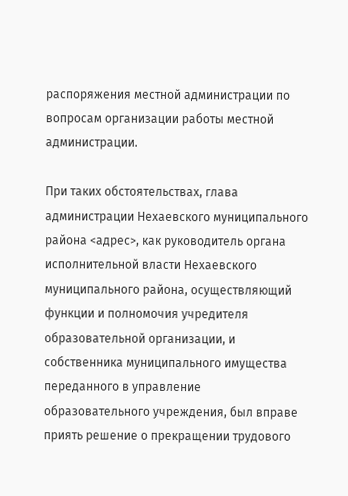распоряжения местной администрации по вопросам организации работы местной администрации.

При таких обстоятельствах, глава администрации Нехаевского муниципального района <адрес>, как руководитель органа исполнительной власти Нехаевского муниципального района, осуществляющий функции и полномочия учредителя образовательной организации, и собственника муниципального имущества переданного в управление образовательного учреждения, был вправе приять решение о прекращении трудового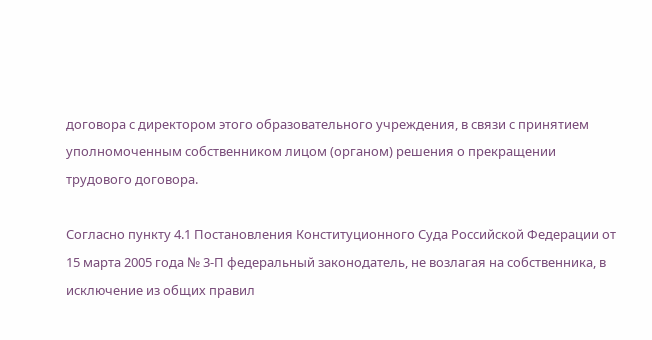договора с директором этого образовательного учреждения, в связи с принятием уполномоченным собственником лицом (органом) решения о прекращении трудового договора.

Согласно пункту 4.1 Постановления Конституционного Суда Российской Федерации от 15 марта 2005 года № 3-П федеральный законодатель, не возлагая на собственника, в исключение из общих правил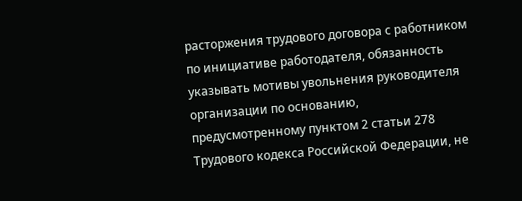расторжения трудового договора с работником по инициативе работодателя, обязанность указывать мотивы увольнения руководителя организации по основанию, предусмотренному пунктом 2 статьи 278 Трудового кодекса Российской Федерации, не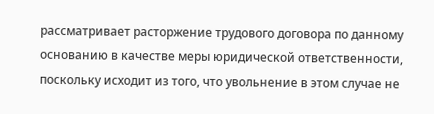рассматривает расторжение трудового договора по данному основанию в качестве меры юридической ответственности, поскольку исходит из того, что увольнение в этом случае не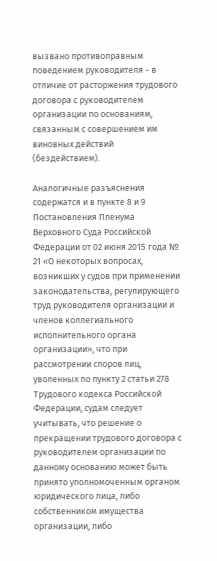вызвано противоправным поведением руководителя - в отличие от расторжения трудового договора с руководителем организации по основаниям, связанным с совершением им виновных действий (бездействием).

Аналогичные разъяснения содержатся и в пункте 8 и 9 Постановления Пленума Верховного Суда Российской Федерации от 02 июня 2015 года № 21 «О некоторых вопросах, возникших у судов при применении законодательства, регулирующего труд руководителя организации и членов коллегиального исполнительного органа организации», что при рассмотрении споров лиц, уволенных по пункту 2 статьи 278 Трудового кодекса Российской Федерации, судам следует учитывать, что решение о прекращении трудового договора с руководителем организации по данному основанию может быть принято уполномоченным органом юридического лица, либо собственником имущества организации, либо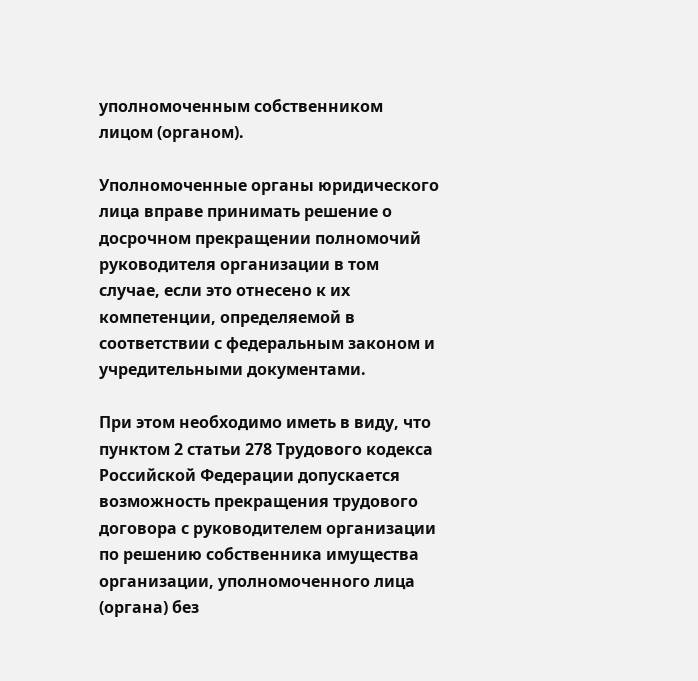уполномоченным собственником лицом (органом).

Уполномоченные органы юридического лица вправе принимать решение о досрочном прекращении полномочий руководителя организации в том случае, если это отнесено к их компетенции, определяемой в соответствии с федеральным законом и учредительными документами.

При этом необходимо иметь в виду, что пунктом 2 статьи 278 Трудового кодекса Российской Федерации допускается возможность прекращения трудового договора с руководителем организации по решению собственника имущества организации, уполномоченного лица (органа) без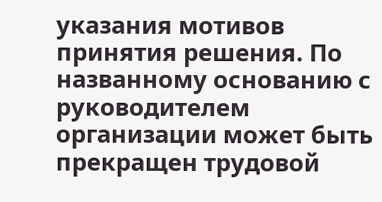указания мотивов принятия решения. По названному основанию с руководителем организации может быть прекращен трудовой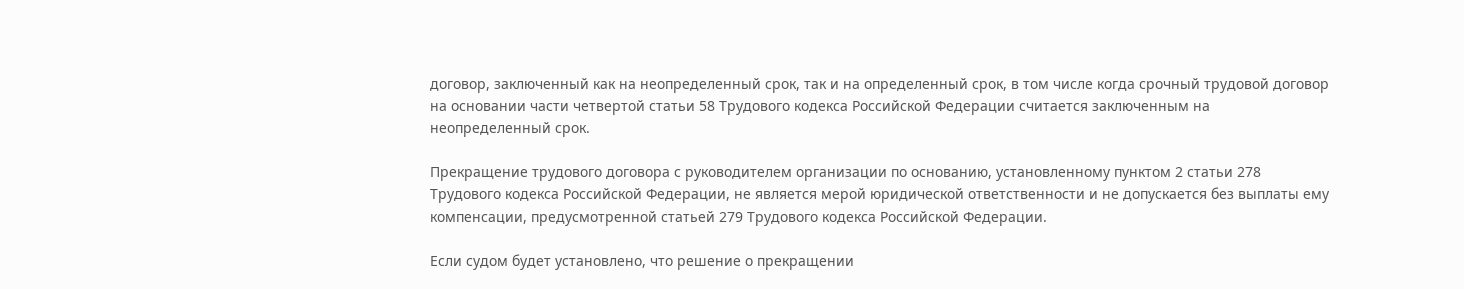договор, заключенный как на неопределенный срок, так и на определенный срок, в том числе когда срочный трудовой договор на основании части четвертой статьи 58 Трудового кодекса Российской Федерации считается заключенным на неопределенный срок.

Прекращение трудового договора с руководителем организации по основанию, установленному пунктом 2 статьи 278 Трудового кодекса Российской Федерации, не является мерой юридической ответственности и не допускается без выплаты ему компенсации, предусмотренной статьей 279 Трудового кодекса Российской Федерации.

Если судом будет установлено, что решение о прекращении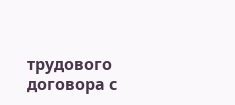трудового договора с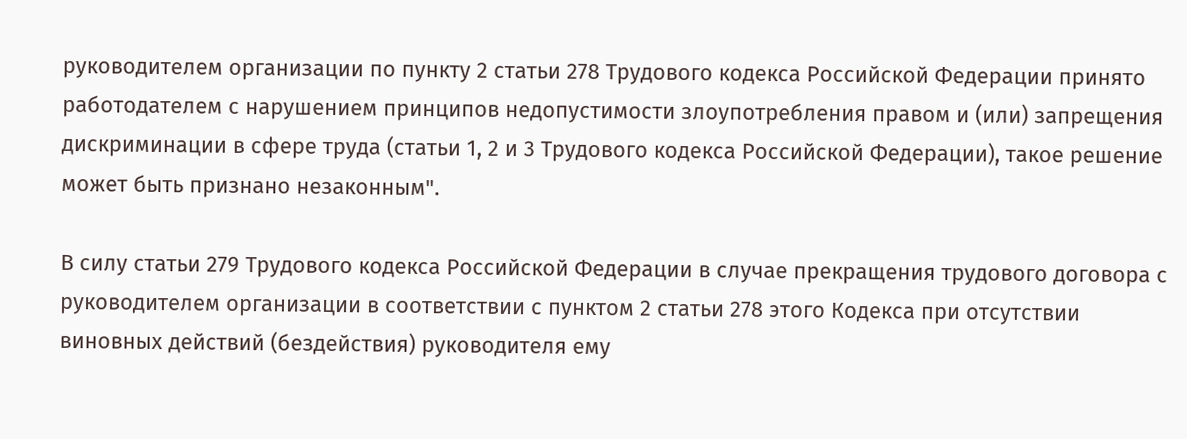руководителем организации по пункту 2 статьи 278 Трудового кодекса Российской Федерации принято работодателем с нарушением принципов недопустимости злоупотребления правом и (или) запрещения дискриминации в сфере труда (статьи 1, 2 и 3 Трудового кодекса Российской Федерации), такое решение может быть признано незаконным".

В силу статьи 279 Трудового кодекса Российской Федерации в случае прекращения трудового договора с руководителем организации в соответствии с пунктом 2 статьи 278 этого Кодекса при отсутствии виновных действий (бездействия) руководителя ему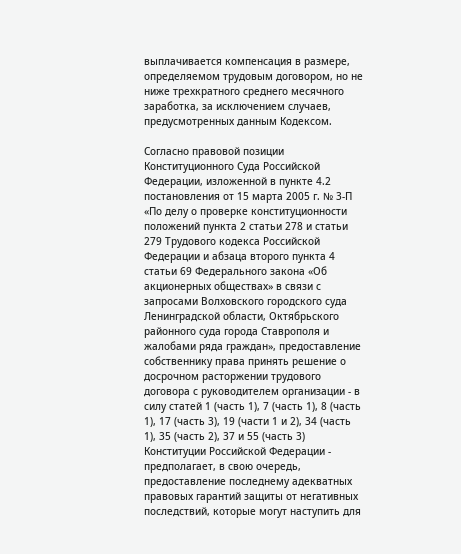выплачивается компенсация в размере, определяемом трудовым договором, но не ниже трехкратного среднего месячного заработка, за исключением случаев, предусмотренных данным Кодексом.

Согласно правовой позиции Конституционного Суда Российской Федерации, изложенной в пункте 4.2 постановления от 15 марта 2005 г. № 3-П «По делу о проверке конституционности положений пункта 2 статьи 278 и статьи 279 Трудового кодекса Российской Федерации и абзаца второго пункта 4 статьи 69 Федерального закона «Об акционерных обществах» в связи с запросами Волховского городского суда Ленинградской области, Октябрьского районного суда города Ставрополя и жалобами ряда граждан», предоставление собственнику права принять решение о досрочном расторжении трудового договора с руководителем организации - в силу статей 1 (часть 1), 7 (часть 1), 8 (часть 1), 17 (часть 3), 19 (части 1 и 2), 34 (часть 1), 35 (часть 2), 37 и 55 (часть 3) Конституции Российской Федерации - предполагает, в свою очередь, предоставление последнему адекватных правовых гарантий защиты от негативных последствий, которые могут наступить для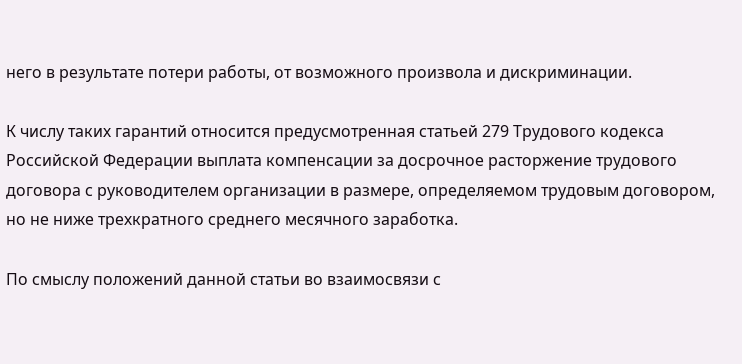него в результате потери работы, от возможного произвола и дискриминации.

К числу таких гарантий относится предусмотренная статьей 279 Трудового кодекса Российской Федерации выплата компенсации за досрочное расторжение трудового договора с руководителем организации в размере, определяемом трудовым договором, но не ниже трехкратного среднего месячного заработка.

По смыслу положений данной статьи во взаимосвязи с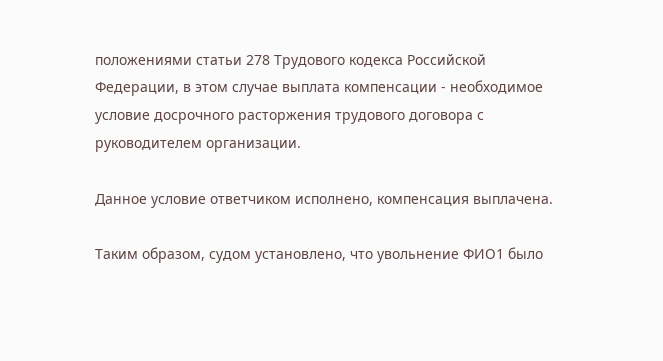положениями статьи 278 Трудового кодекса Российской Федерации, в этом случае выплата компенсации - необходимое условие досрочного расторжения трудового договора с руководителем организации.

Данное условие ответчиком исполнено, компенсация выплачена.

Таким образом, судом установлено, что увольнение ФИО1 было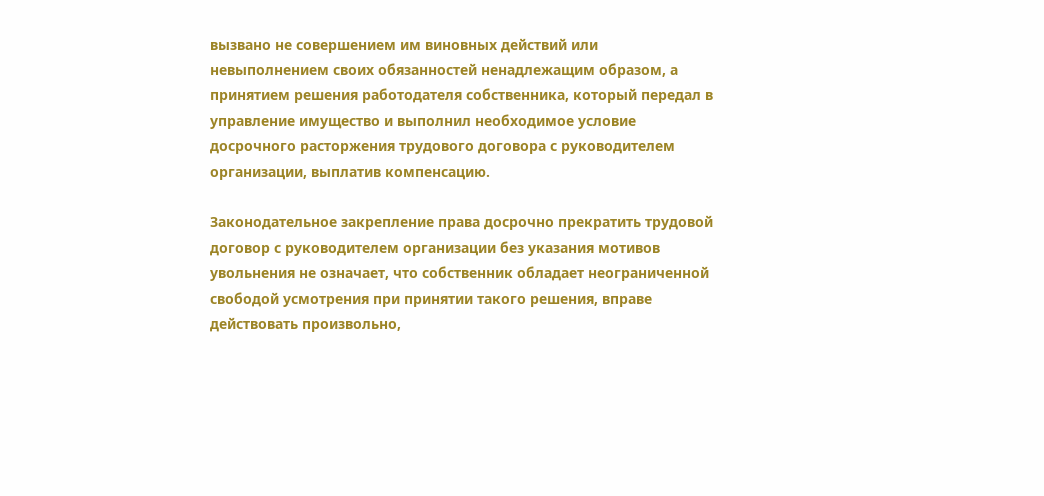вызвано не совершением им виновных действий или невыполнением своих обязанностей ненадлежащим образом, а принятием решения работодателя собственника, который передал в управление имущество и выполнил необходимое условие досрочного расторжения трудового договора с руководителем организации, выплатив компенсацию.

Законодательное закрепление права досрочно прекратить трудовой договор с руководителем организации без указания мотивов увольнения не означает, что собственник обладает неограниченной свободой усмотрения при принятии такого решения, вправе действовать произвольно,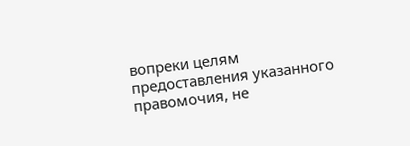вопреки целям предоставления указанного правомочия, не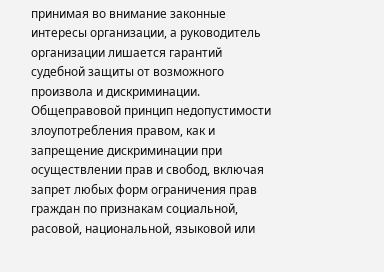принимая во внимание законные интересы организации, а руководитель организации лишается гарантий судебной защиты от возможного произвола и дискриминации. Общеправовой принцип недопустимости злоупотребления правом, как и запрещение дискриминации при осуществлении прав и свобод, включая запрет любых форм ограничения прав граждан по признакам социальной, расовой, национальной, языковой или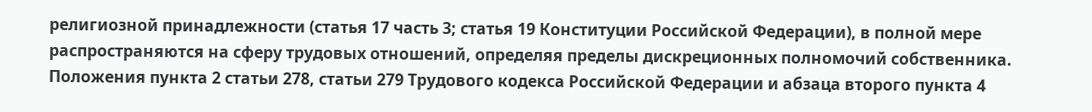религиозной принадлежности (статья 17 часть 3; статья 19 Конституции Российской Федерации), в полной мере распространяются на сферу трудовых отношений, определяя пределы дискреционных полномочий собственника. Положения пункта 2 статьи 278, статьи 279 Трудового кодекса Российской Федерации и абзаца второго пункта 4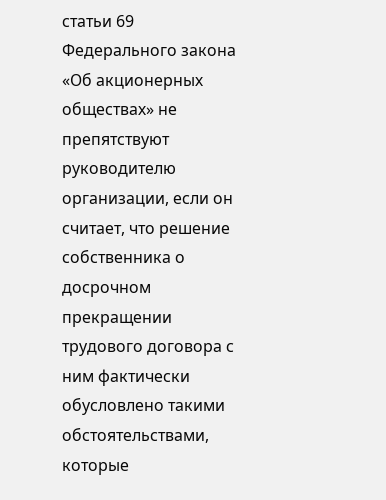статьи 69 Федерального закона «Об акционерных обществах» не препятствуют руководителю организации, если он считает, что решение собственника о досрочном прекращении трудового договора с ним фактически обусловлено такими обстоятельствами, которые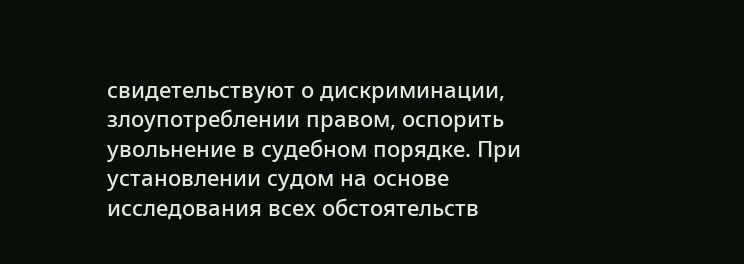свидетельствуют о дискриминации, злоупотреблении правом, оспорить увольнение в судебном порядке. При установлении судом на основе исследования всех обстоятельств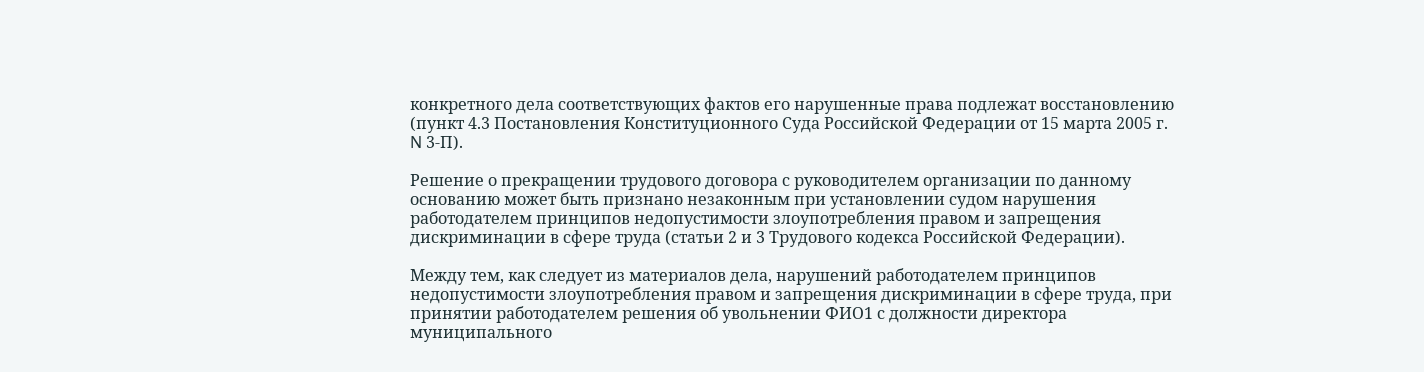конкретного дела соответствующих фактов его нарушенные права подлежат восстановлению (пункт 4.3 Постановления Конституционного Суда Российской Федерации от 15 марта 2005 г. N 3-П).

Решение о прекращении трудового договора с руководителем организации по данному основанию может быть признано незаконным при установлении судом нарушения работодателем принципов недопустимости злоупотребления правом и запрещения дискриминации в сфере труда (статьи 2 и 3 Трудового кодекса Российской Федерации).

Между тем, как следует из материалов дела, нарушений работодателем принципов недопустимости злоупотребления правом и запрещения дискриминации в сфере труда, при принятии работодателем решения об увольнении ФИО1 с должности директора муниципального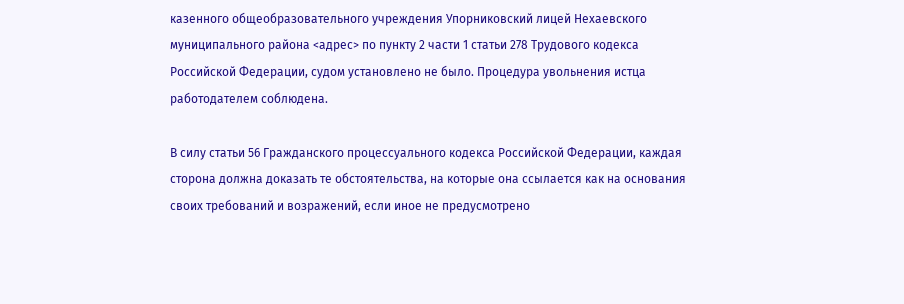казенного общеобразовательного учреждения Упорниковский лицей Нехаевского муниципального района <адрес> по пункту 2 части 1 статьи 278 Трудового кодекса Российской Федерации, судом установлено не было. Процедура увольнения истца работодателем соблюдена.

В силу статьи 56 Гражданского процессуального кодекса Российской Федерации, каждая сторона должна доказать те обстоятельства, на которые она ссылается как на основания своих требований и возражений, если иное не предусмотрено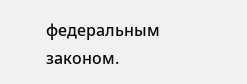федеральным законом.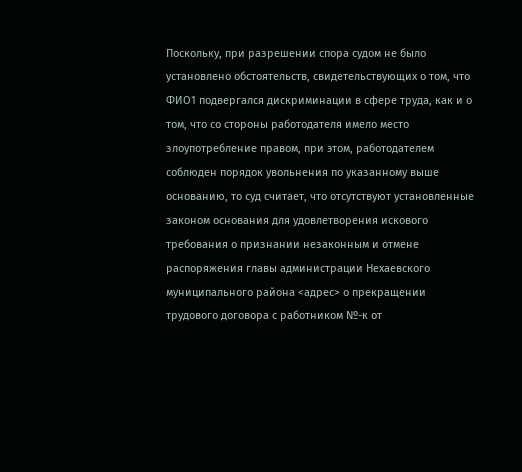Поскольку, при разрешении спора судом не было установлено обстоятельств, свидетельствующих о том, что ФИО1 подвергался дискриминации в сфере труда, как и о том, что со стороны работодателя имело место злоупотребление правом, при этом, работодателем соблюден порядок увольнения по указанному выше основанию, то суд считает, что отсутствуют установленные законом основания для удовлетворения искового требования о признании незаконным и отмене распоряжения главы администрации Нехаевского муниципального района <адрес> о прекращении трудового договора с работником №-к от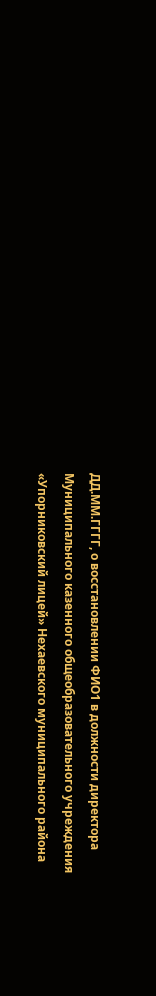ДД.ММ.ГГГГ, о восстановлении ФИО1 в должности директора Муниципального казенного общеобразовательного учреждения «Упорниковский лицей» Нехаевского муниципального района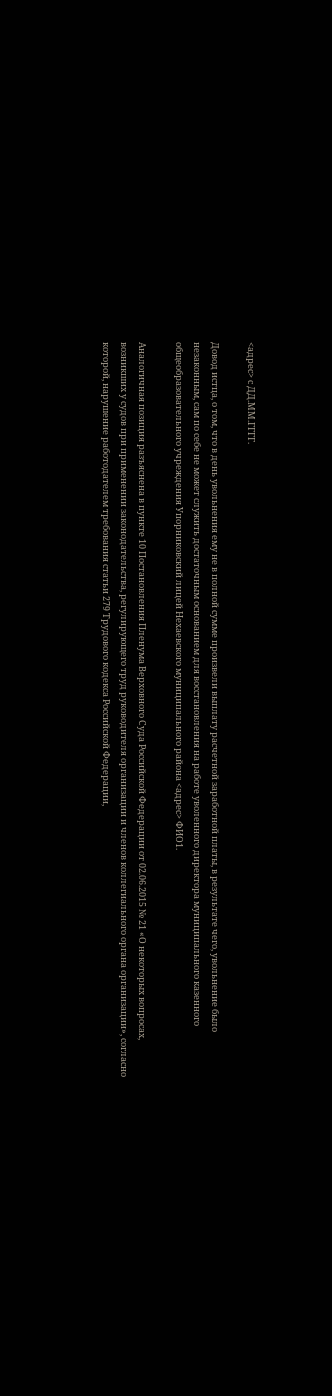<адрес> с ДД.ММ.ГГГГ.

Довод истца, о том, что в день увольнения ему не в полной сумме произвели выплату расчетной заработной платы, в результате чего, увольнение было незаконным, сам по себе не может служить достаточным основанием для восстановления на работе уволенного директора муниципального казенного общеобразовательного учреждения Упорниковский лицей Нехаевского муниципального района <адрес> ФИО1.

Аналогичная позиция разъяснена в пункте 10 Постановления Пленума Верховного Суда Российской Федерации от 02.06.2015 № 21 «О некоторых вопросах, возникших у судов при применении законодательства, регулирующего труд руководителя организации и членов коллегиального органа организации», согласно которой, нарушение работодателем требования статьи 279 Трудового кодекса Российской Федерации,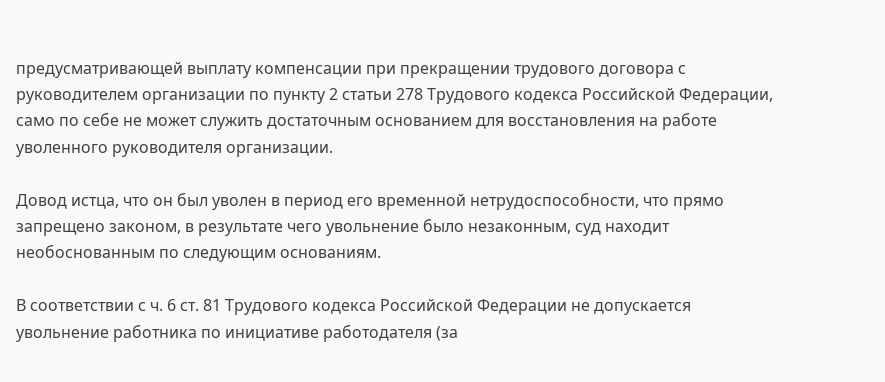предусматривающей выплату компенсации при прекращении трудового договора с руководителем организации по пункту 2 статьи 278 Трудового кодекса Российской Федерации, само по себе не может служить достаточным основанием для восстановления на работе уволенного руководителя организации.

Довод истца, что он был уволен в период его временной нетрудоспособности, что прямо запрещено законом, в результате чего увольнение было незаконным, суд находит необоснованным по следующим основаниям.

В соответствии с ч. 6 ст. 81 Трудового кодекса Российской Федерации не допускается увольнение работника по инициативе работодателя (за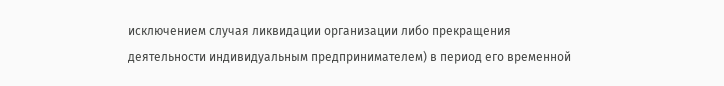исключением случая ликвидации организации либо прекращения деятельности индивидуальным предпринимателем) в период его временной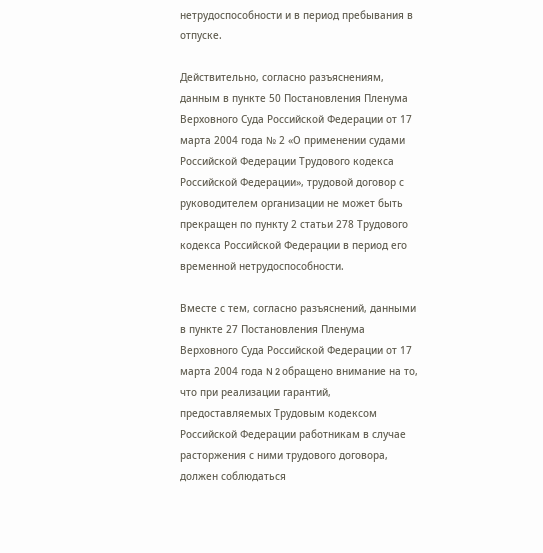нетрудоспособности и в период пребывания в отпуске.

Действительно, согласно разъяснениям, данным в пункте 50 Постановления Пленума Верховного Суда Российской Федерации от 17 марта 2004 года № 2 «О применении судами Российской Федерации Трудового кодекса Российской Федерации», трудовой договор с руководителем организации не может быть прекращен по пункту 2 статьи 278 Трудового кодекса Российской Федерации в период его временной нетрудоспособности.

Вместе с тем, согласно разъяснений, данными в пункте 27 Постановления Пленума Верховного Суда Российской Федерации от 17 марта 2004 года N 2 обращено внимание на то, что при реализации гарантий, предоставляемых Трудовым кодексом Российской Федерации работникам в случае расторжения с ними трудового договора, должен соблюдаться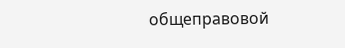общеправовой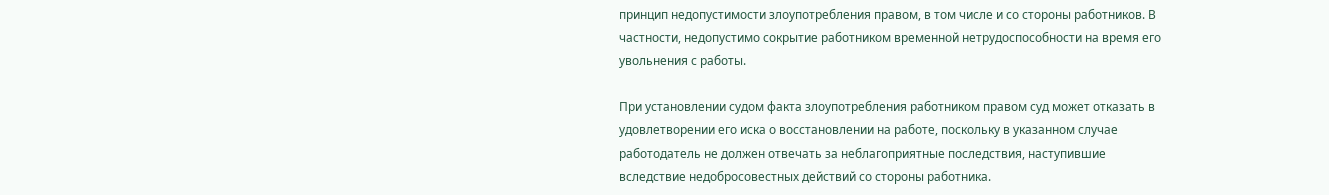принцип недопустимости злоупотребления правом, в том числе и со стороны работников. В частности, недопустимо сокрытие работником временной нетрудоспособности на время его увольнения с работы.

При установлении судом факта злоупотребления работником правом суд может отказать в удовлетворении его иска о восстановлении на работе, поскольку в указанном случае работодатель не должен отвечать за неблагоприятные последствия, наступившие вследствие недобросовестных действий со стороны работника.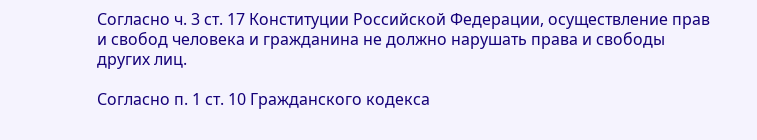Согласно ч. 3 ст. 17 Конституции Российской Федерации, осуществление прав и свобод человека и гражданина не должно нарушать права и свободы других лиц.

Согласно п. 1 ст. 10 Гражданского кодекса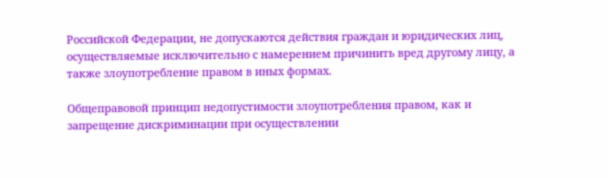Российской Федерации, не допускаются действия граждан и юридических лиц, осуществляемые исключительно с намерением причинить вред другому лицу, а также злоупотребление правом в иных формах.

Общеправовой принцип недопустимости злоупотребления правом, как и запрещение дискриминации при осуществлении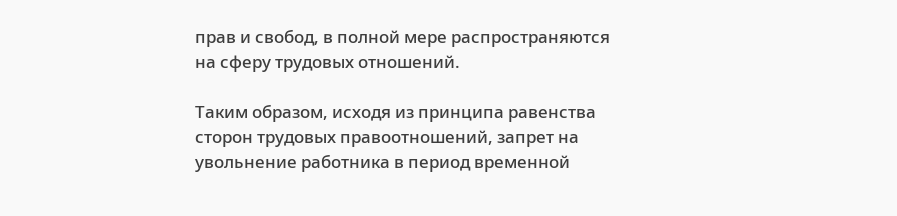прав и свобод, в полной мере распространяются на сферу трудовых отношений.

Таким образом, исходя из принципа равенства сторон трудовых правоотношений, запрет на увольнение работника в период временной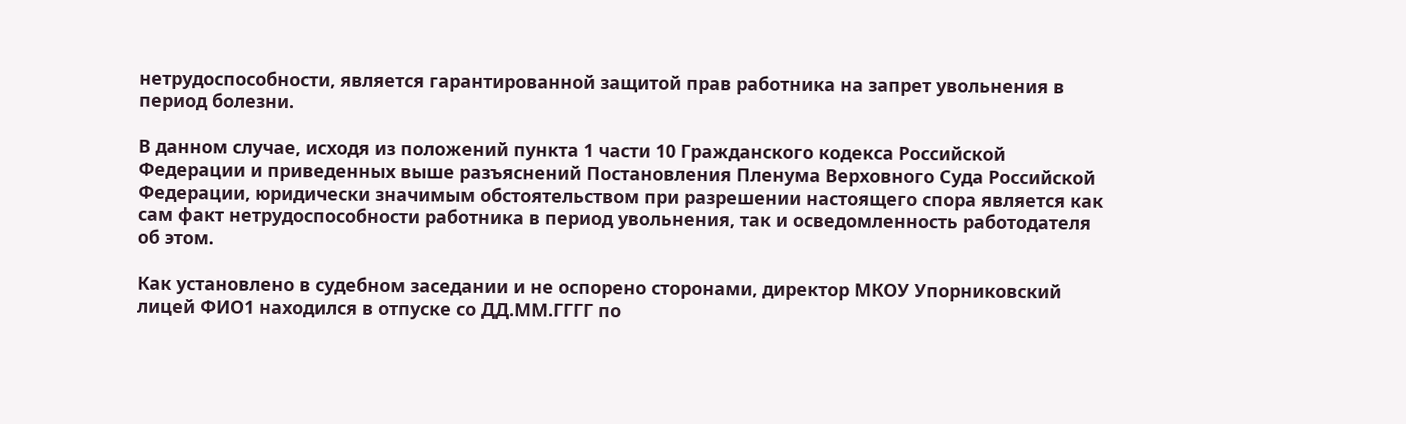нетрудоспособности, является гарантированной защитой прав работника на запрет увольнения в период болезни.

В данном случае, исходя из положений пункта 1 части 10 Гражданского кодекса Российской Федерации и приведенных выше разъяснений Постановления Пленума Верховного Суда Российской Федерации, юридически значимым обстоятельством при разрешении настоящего спора является как сам факт нетрудоспособности работника в период увольнения, так и осведомленность работодателя об этом.

Как установлено в судебном заседании и не оспорено сторонами, директор МКОУ Упорниковский лицей ФИО1 находился в отпуске со ДД.ММ.ГГГГ по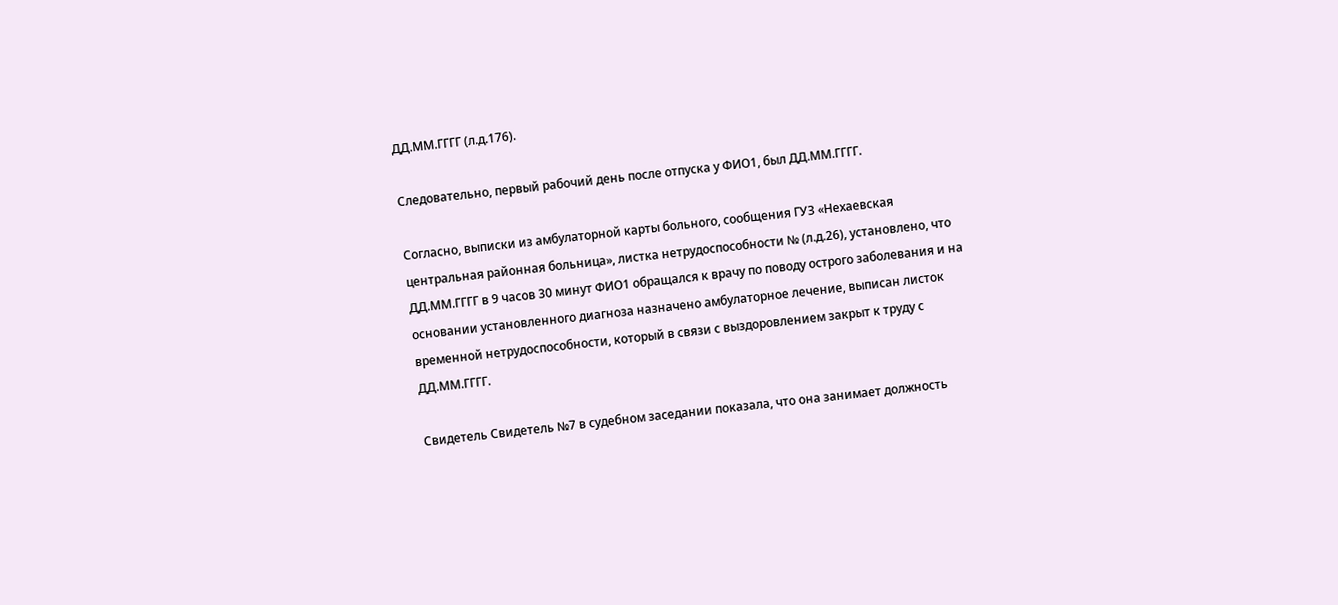ДД.ММ.ГГГГ (л.д.176).

Следовательно, первый рабочий день после отпуска у ФИО1, был ДД.ММ.ГГГГ.

Согласно, выписки из амбулаторной карты больного, сообщения ГУЗ «Нехаевская центральная районная больница», листка нетрудоспособности № (л.д.26), установлено, что ДД.ММ.ГГГГ в 9 часов 30 минут ФИО1 обращался к врачу по поводу острого заболевания и на основании установленного диагноза назначено амбулаторное лечение, выписан листок временной нетрудоспособности, который в связи с выздоровлением закрыт к труду с ДД.ММ.ГГГГ.

Свидетель Свидетель №7 в судебном заседании показала, что она занимает должность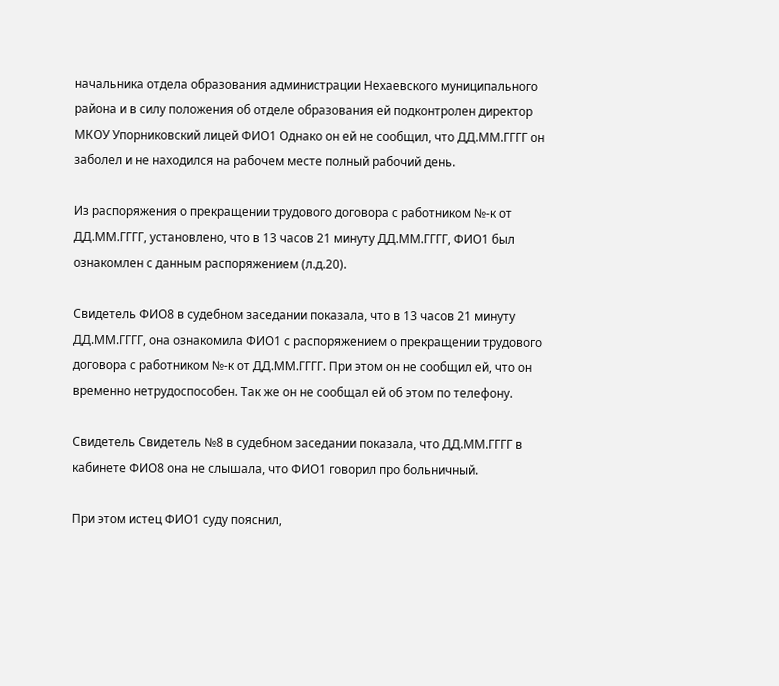начальника отдела образования администрации Нехаевского муниципального района и в силу положения об отделе образования ей подконтролен директор МКОУ Упорниковский лицей ФИО1 Однако он ей не сообщил, что ДД.ММ.ГГГГ он заболел и не находился на рабочем месте полный рабочий день.

Из распоряжения о прекращении трудового договора с работником №-к от ДД.ММ.ГГГГ, установлено, что в 13 часов 21 минуту ДД.ММ.ГГГГ, ФИО1 был ознакомлен с данным распоряжением (л.д.20).

Свидетель ФИО8 в судебном заседании показала, что в 13 часов 21 минуту ДД.ММ.ГГГГ, она ознакомила ФИО1 с распоряжением о прекращении трудового договора с работником №-к от ДД.ММ.ГГГГ. При этом он не сообщил ей, что он временно нетрудоспособен. Так же он не сообщал ей об этом по телефону.

Свидетель Свидетель №8 в судебном заседании показала, что ДД.ММ.ГГГГ в кабинете ФИО8 она не слышала, что ФИО1 говорил про больничный.

При этом истец ФИО1 суду пояснил,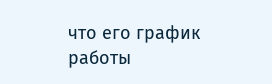что его график работы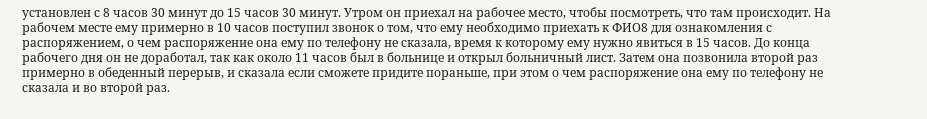установлен с 8 часов 30 минут до 15 часов 30 минут. Утром он приехал на рабочее место, чтобы посмотреть, что там происходит. На рабочем месте ему примерно в 10 часов поступил звонок о том, что ему необходимо приехать к ФИО8 для ознакомления с распоряжением, о чем распоряжение она ему по телефону не сказала, время к которому ему нужно явиться в 15 часов. До конца рабочего дня он не доработал, так как около 11 часов был в больнице и открыл больничный лист. Затем она позвонила второй раз примерно в обеденный перерыв, и сказала если сможете придите пораньше, при этом о чем распоряжение она ему по телефону не сказала и во второй раз.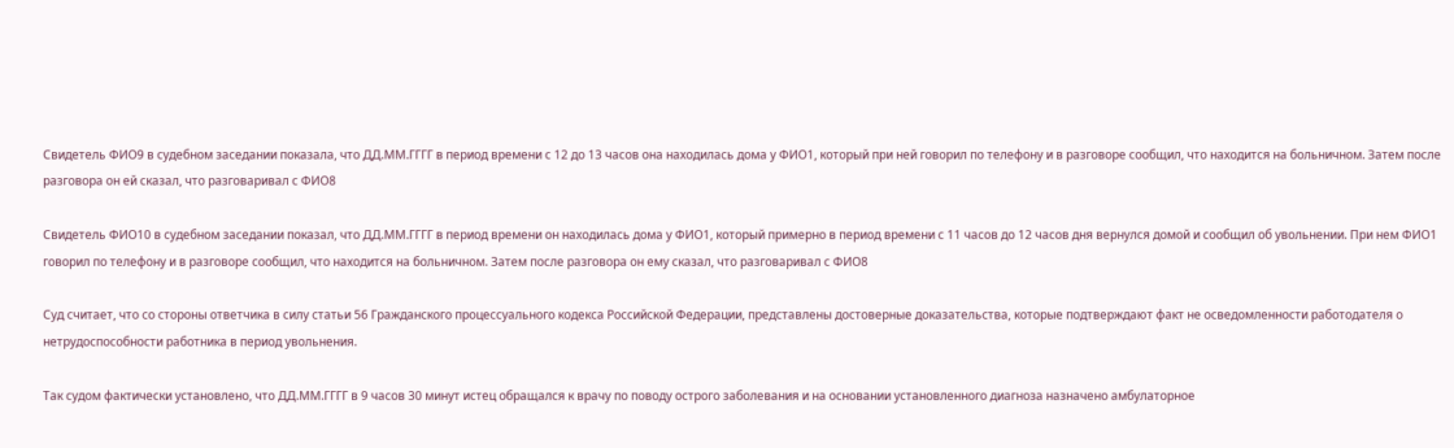Свидетель ФИО9 в судебном заседании показала, что ДД.ММ.ГГГГ в период времени с 12 до 13 часов она находилась дома у ФИО1, который при ней говорил по телефону и в разговоре сообщил, что находится на больничном. Затем после разговора он ей сказал, что разговаривал с ФИО8

Свидетель ФИО10 в судебном заседании показал, что ДД.ММ.ГГГГ в период времени он находилась дома у ФИО1, который примерно в период времени с 11 часов до 12 часов дня вернулся домой и сообщил об увольнении. При нем ФИО1 говорил по телефону и в разговоре сообщил, что находится на больничном. Затем после разговора он ему сказал, что разговаривал с ФИО8

Суд считает, что со стороны ответчика в силу статьи 56 Гражданского процессуального кодекса Российской Федерации, представлены достоверные доказательства, которые подтверждают факт не осведомленности работодателя о нетрудоспособности работника в период увольнения.

Так судом фактически установлено, что ДД.ММ.ГГГГ в 9 часов 30 минут истец обращался к врачу по поводу острого заболевания и на основании установленного диагноза назначено амбулаторное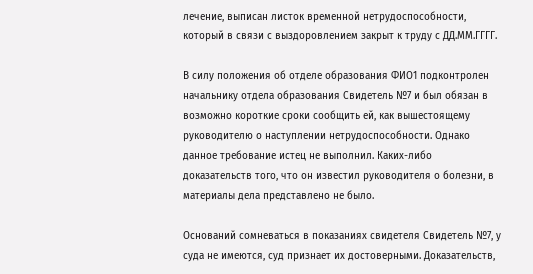лечение, выписан листок временной нетрудоспособности, который в связи с выздоровлением закрыт к труду с ДД.ММ.ГГГГ.

В силу положения об отделе образования ФИО1 подконтролен начальнику отдела образования Свидетель №7 и был обязан в возможно короткие сроки сообщить ей, как вышестоящему руководителю о наступлении нетрудоспособности. Однако данное требование истец не выполнил. Каких-либо доказательств того, что он известил руководителя о болезни, в материалы дела представлено не было.

Оснований сомневаться в показаниях свидетеля Свидетель №7, у суда не имеются, суд признает их достоверными. Доказательств,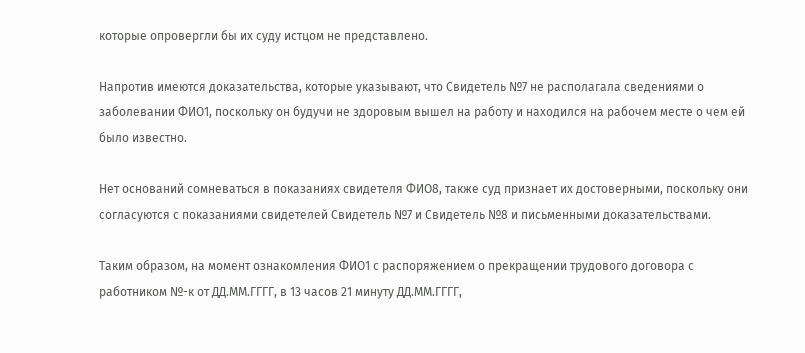которые опровергли бы их суду истцом не представлено.

Напротив имеются доказательства, которые указывают, что Свидетель №7 не располагала сведениями о заболевании ФИО1, поскольку он будучи не здоровым вышел на работу и находился на рабочем месте о чем ей было известно.

Нет оснований сомневаться в показаниях свидетеля ФИО8, также суд признает их достоверными, поскольку они согласуются с показаниями свидетелей Свидетель №7 и Свидетель №8 и письменными доказательствами.

Таким образом, на момент ознакомления ФИО1 с распоряжением о прекращении трудового договора с работником №-к от ДД.ММ.ГГГГ, в 13 часов 21 минуту ДД.ММ.ГГГГ,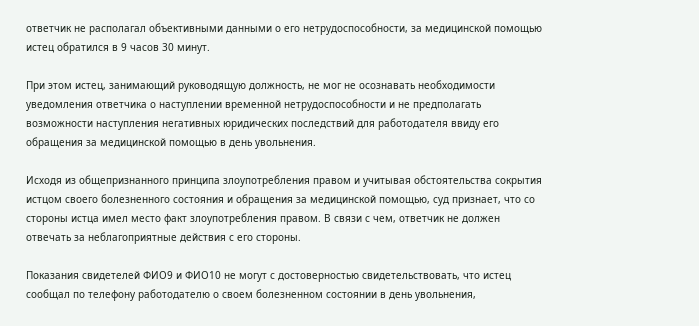ответчик не располагал объективными данными о его нетрудоспособности, за медицинской помощью истец обратился в 9 часов 30 минут.

При этом истец, занимающий руководящую должность, не мог не осознавать необходимости уведомления ответчика о наступлении временной нетрудоспособности и не предполагать возможности наступления негативных юридических последствий для работодателя ввиду его обращения за медицинской помощью в день увольнения.

Исходя из общепризнанного принципа злоупотребления правом и учитывая обстоятельства сокрытия истцом своего болезненного состояния и обращения за медицинской помощью, суд признает, что со стороны истца имел место факт злоупотребления правом. В связи с чем, ответчик не должен отвечать за неблагоприятные действия с его стороны.

Показания свидетелей ФИО9 и ФИО10 не могут с достоверностью свидетельствовать, что истец сообщал по телефону работодателю о своем болезненном состоянии в день увольнения,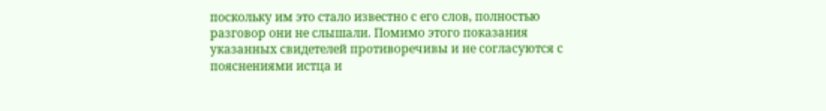поскольку им это стало известно с его слов, полностью разговор они не слышали. Помимо этого показания указанных свидетелей противоречивы и не согласуются с пояснениями истца и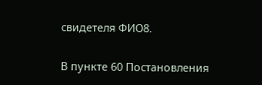свидетеля ФИО8.

В пункте 60 Постановления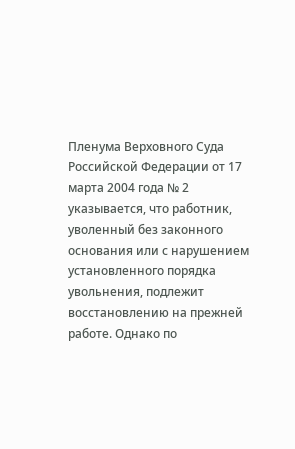Пленума Верховного Суда Российской Федерации от 17 марта 2004 года № 2 указывается, что работник, уволенный без законного основания или с нарушением установленного порядка увольнения, подлежит восстановлению на прежней работе. Однако по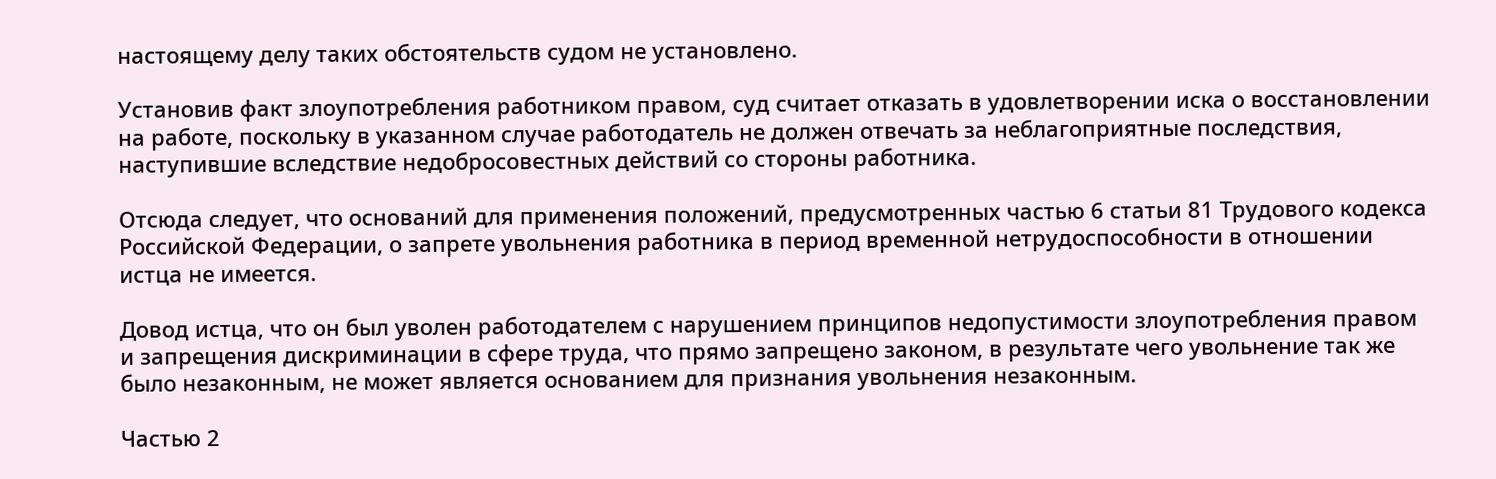настоящему делу таких обстоятельств судом не установлено.

Установив факт злоупотребления работником правом, суд считает отказать в удовлетворении иска о восстановлении на работе, поскольку в указанном случае работодатель не должен отвечать за неблагоприятные последствия, наступившие вследствие недобросовестных действий со стороны работника.

Отсюда следует, что оснований для применения положений, предусмотренных частью 6 статьи 81 Трудового кодекса Российской Федерации, о запрете увольнения работника в период временной нетрудоспособности в отношении истца не имеется.

Довод истца, что он был уволен работодателем с нарушением принципов недопустимости злоупотребления правом и запрещения дискриминации в сфере труда, что прямо запрещено законом, в результате чего увольнение так же было незаконным, не может является основанием для признания увольнения незаконным.

Частью 2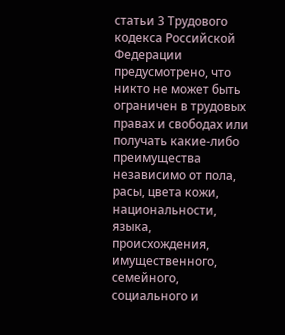статьи 3 Трудового кодекса Российской Федерации предусмотрено, что никто не может быть ограничен в трудовых правах и свободах или получать какие-либо преимущества независимо от пола, расы, цвета кожи, национальности, языка, происхождения, имущественного, семейного, социального и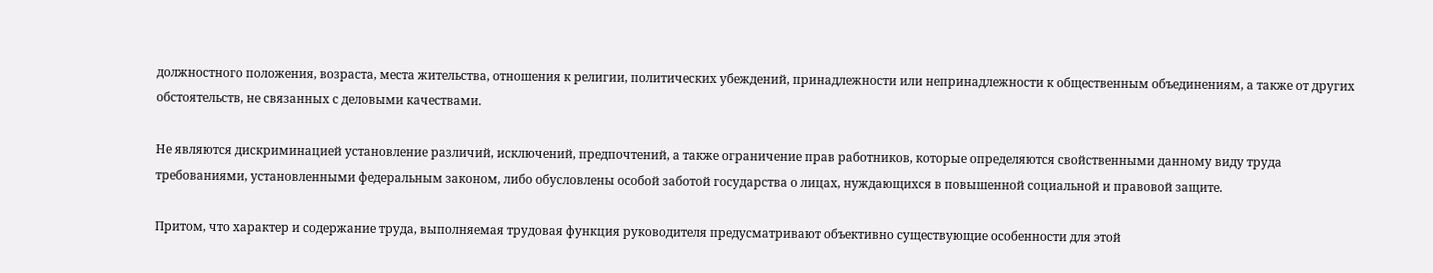должностного положения, возраста, места жительства, отношения к религии, политических убеждений, принадлежности или непринадлежности к общественным объединениям, а также от других обстоятельств, не связанных с деловыми качествами.

Не являются дискриминацией установление различий, исключений, предпочтений, а также ограничение прав работников, которые определяются свойственными данному виду труда требованиями, установленными федеральным законом, либо обусловлены особой заботой государства о лицах, нуждающихся в повышенной социальной и правовой защите.

Притом, что характер и содержание труда, выполняемая трудовая функция руководителя предусматривают объективно существующие особенности для этой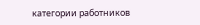категории работников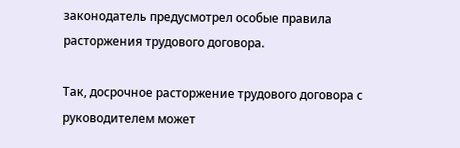законодатель предусмотрел особые правила расторжения трудового договора.

Так, досрочное расторжение трудового договора с руководителем может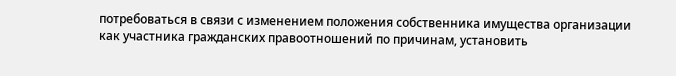потребоваться в связи с изменением положения собственника имущества организации как участника гражданских правоотношений по причинам, установить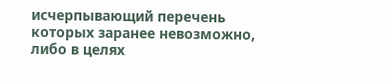исчерпывающий перечень которых заранее невозможно, либо в целях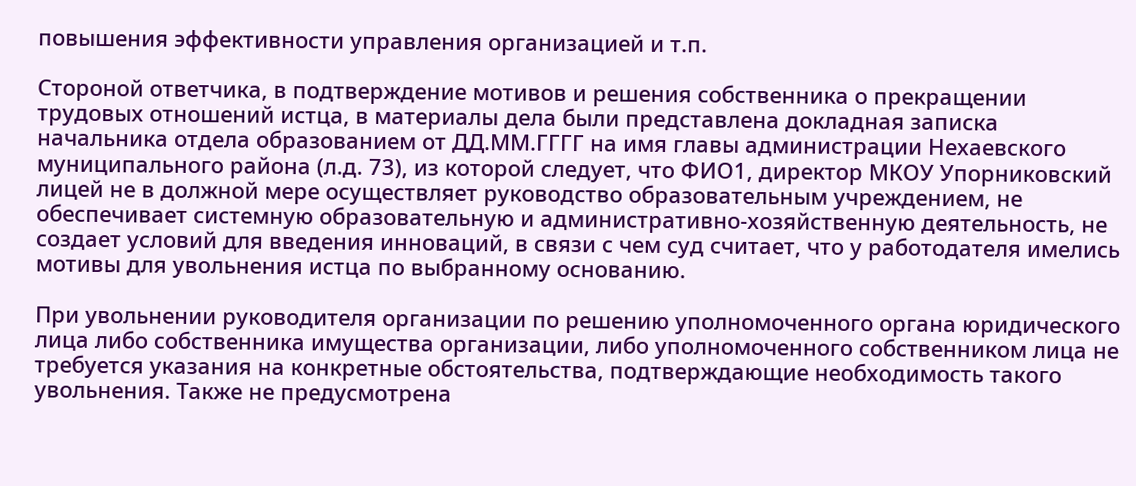повышения эффективности управления организацией и т.п.

Стороной ответчика, в подтверждение мотивов и решения собственника о прекращении трудовых отношений истца, в материалы дела были представлена докладная записка начальника отдела образованием от ДД.ММ.ГГГГ на имя главы администрации Нехаевского муниципального района (л.д. 73), из которой следует, что ФИО1, директор МКОУ Упорниковский лицей не в должной мере осуществляет руководство образовательным учреждением, не обеспечивает системную образовательную и административно-хозяйственную деятельность, не создает условий для введения инноваций, в связи с чем суд считает, что у работодателя имелись мотивы для увольнения истца по выбранному основанию.

При увольнении руководителя организации по решению уполномоченного органа юридического лица либо собственника имущества организации, либо уполномоченного собственником лица не требуется указания на конкретные обстоятельства, подтверждающие необходимость такого увольнения. Также не предусмотрена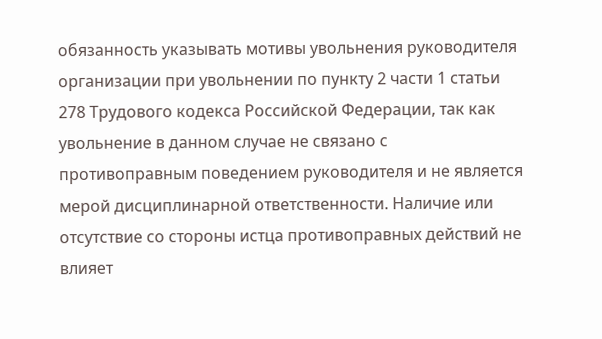обязанность указывать мотивы увольнения руководителя организации при увольнении по пункту 2 части 1 статьи 278 Трудового кодекса Российской Федерации, так как увольнение в данном случае не связано с противоправным поведением руководителя и не является мерой дисциплинарной ответственности. Наличие или отсутствие со стороны истца противоправных действий не влияет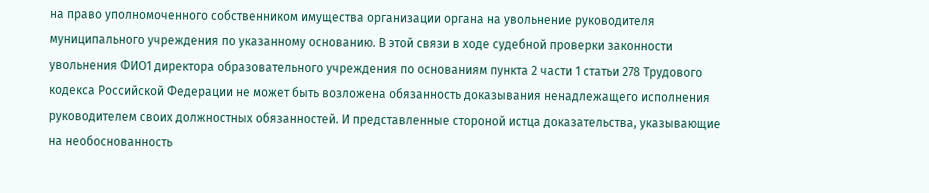на право уполномоченного собственником имущества организации органа на увольнение руководителя муниципального учреждения по указанному основанию. В этой связи в ходе судебной проверки законности увольнения ФИО1 директора образовательного учреждения по основаниям пункта 2 части 1 статьи 278 Трудового кодекса Российской Федерации не может быть возложена обязанность доказывания ненадлежащего исполнения руководителем своих должностных обязанностей. И представленные стороной истца доказательства, указывающие на необоснованность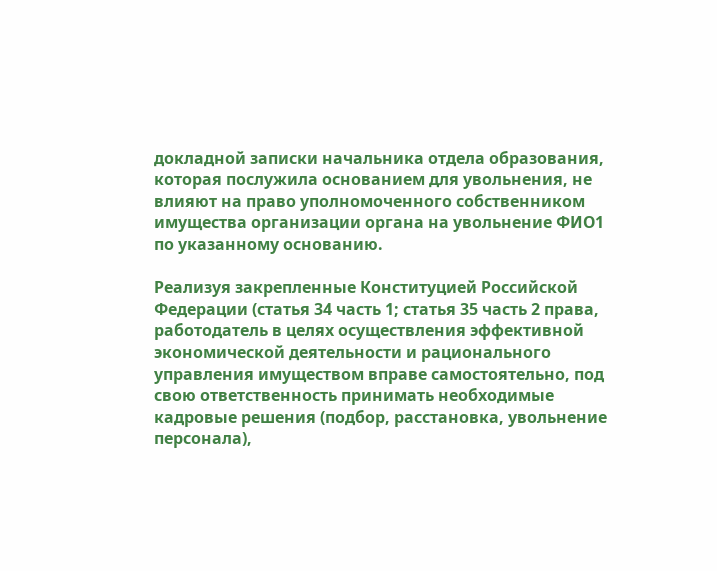докладной записки начальника отдела образования, которая послужила основанием для увольнения, не влияют на право уполномоченного собственником имущества организации органа на увольнение ФИО1 по указанному основанию.

Реализуя закрепленные Конституцией Российской Федерации (статья 34 часть 1; статья 35 часть 2 права, работодатель в целях осуществления эффективной экономической деятельности и рационального управления имуществом вправе самостоятельно, под свою ответственность принимать необходимые кадровые решения (подбор, расстановка, увольнение персонала),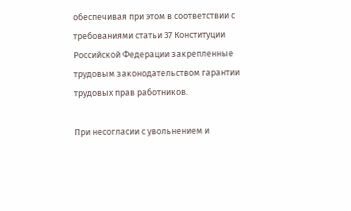обеспечивая при этом в соответствии с требованиями статьи 37 Конституции Российской Федерации закрепленные трудовым законодательством гарантии трудовых прав работников.

При несогласии с увольнением и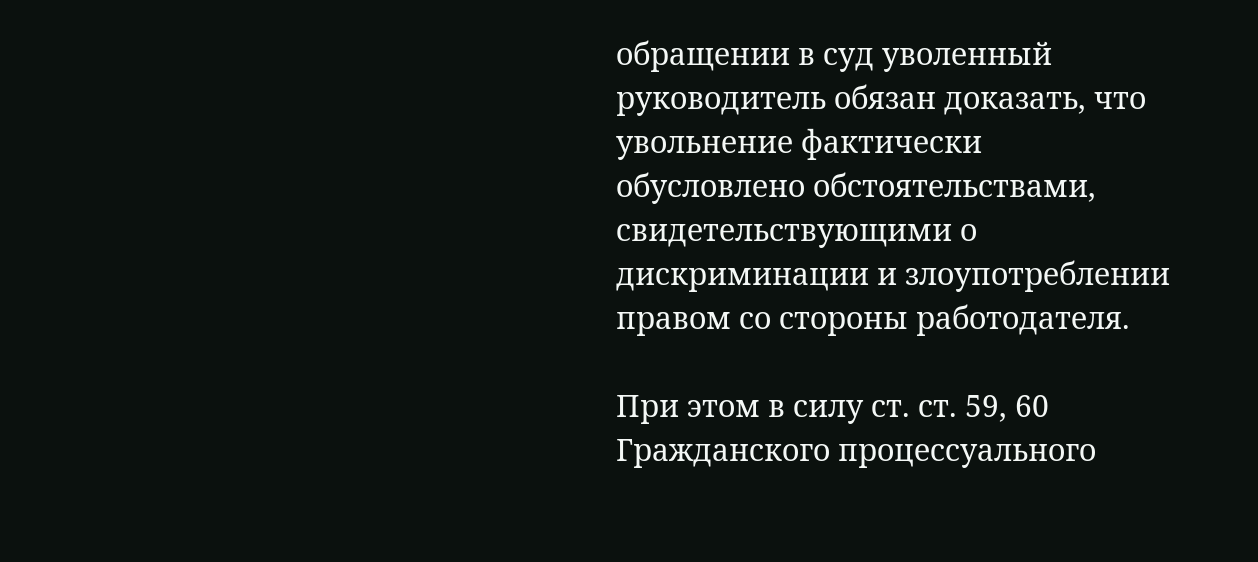обращении в суд уволенный руководитель обязан доказать, что увольнение фактически обусловлено обстоятельствами, свидетельствующими о дискриминации и злоупотреблении правом со стороны работодателя.

При этом в силу ст. ст. 59, 60 Гражданского процессуального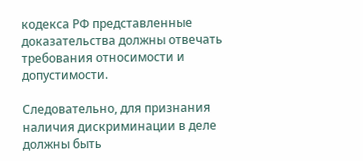кодекса РФ представленные доказательства должны отвечать требования относимости и допустимости.

Следовательно, для признания наличия дискриминации в деле должны быть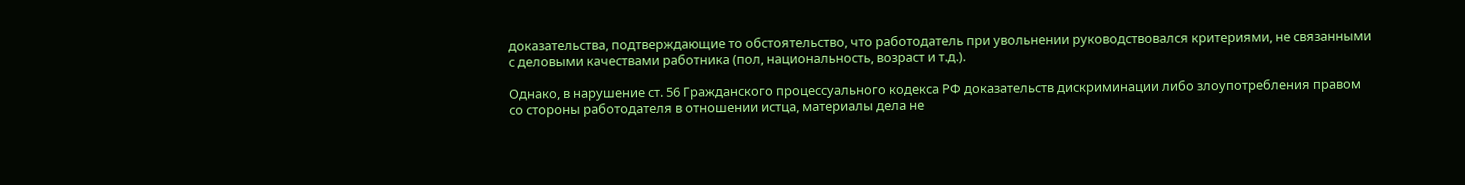доказательства, подтверждающие то обстоятельство, что работодатель при увольнении руководствовался критериями, не связанными с деловыми качествами работника (пол, национальность, возраст и т.д.).

Однако, в нарушение ст. 56 Гражданского процессуального кодекса РФ доказательств дискриминации либо злоупотребления правом со стороны работодателя в отношении истца, материалы дела не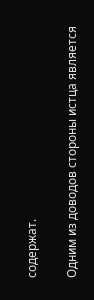содержат.

Одним из доводов стороны истца является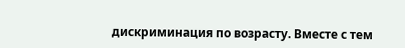дискриминация по возрасту. Вместе с тем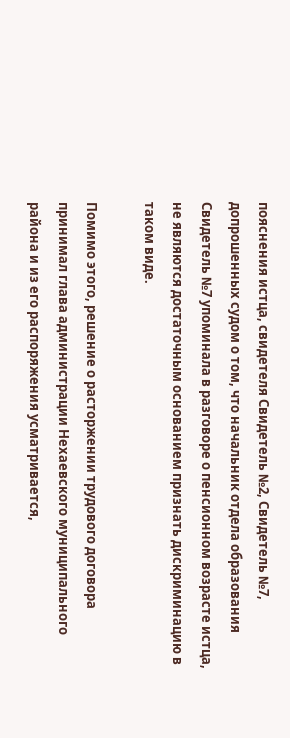пояснения истца, свидетеля Свидетель №2, Свидетель №7, допрошенных судом о том, что начальник отдела образования Свидетель №7 упоминала в разговоре о пенсионном возрасте истца, не являются достаточным основанием признать дискриминацию в таком виде.

Помимо этого, решение о расторжении трудового договора принимал глава администрации Нехаевского муниципального района и из его распоряжения усматривается,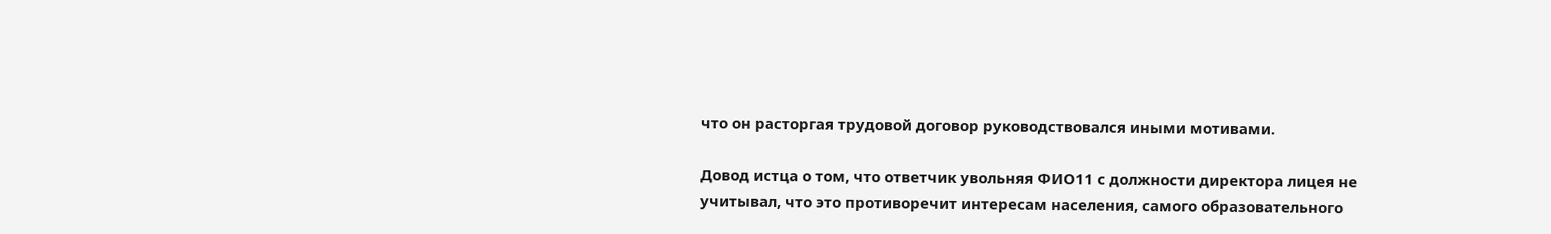что он расторгая трудовой договор руководствовался иными мотивами.

Довод истца о том, что ответчик увольняя ФИО11 с должности директора лицея не учитывал, что это противоречит интересам населения, самого образовательного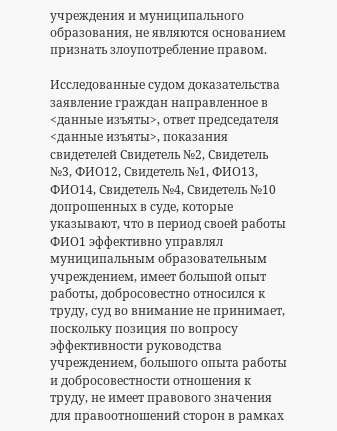учреждения и муниципального образования, не являются основанием признать злоупотребление правом.

Исследованные судом доказательства заявление граждан направленное в <данные изъяты>, ответ председателя <данные изъяты>, показания свидетелей Свидетель №2, Свидетель №3, ФИО12, Свидетель №1, ФИО13, ФИО14, Свидетель №4, Свидетель №10 допрошенных в суде, которые указывают, что в период своей работы ФИО1 эффективно управлял муниципальным образовательным учреждением, имеет большой опыт работы, добросовестно относился к труду, суд во внимание не принимает, поскольку позиция по вопросу эффективности руководства учреждением, большого опыта работы и добросовестности отношения к труду, не имеет правового значения для правоотношений сторон в рамках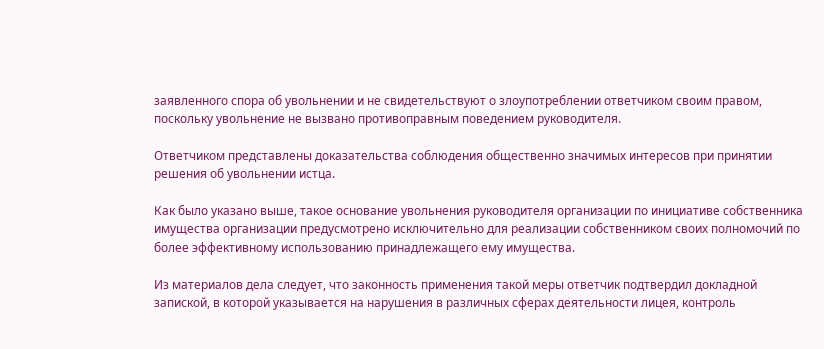заявленного спора об увольнении и не свидетельствуют о злоупотреблении ответчиком своим правом, поскольку увольнение не вызвано противоправным поведением руководителя.

Ответчиком представлены доказательства соблюдения общественно значимых интересов при принятии решения об увольнении истца.

Как было указано выше, такое основание увольнения руководителя организации по инициативе собственника имущества организации предусмотрено исключительно для реализации собственником своих полномочий по более эффективному использованию принадлежащего ему имущества.

Из материалов дела следует, что законность применения такой меры ответчик подтвердил докладной запиской, в которой указывается на нарушения в различных сферах деятельности лицея, контроль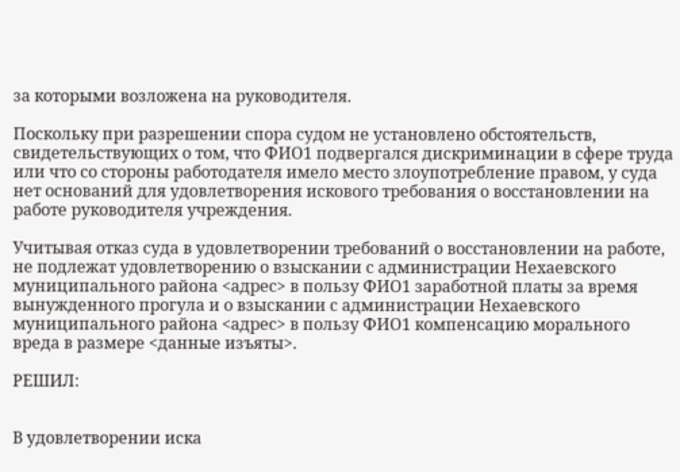за которыми возложена на руководителя.

Поскольку при разрешении спора судом не установлено обстоятельств, свидетельствующих о том, что ФИО1 подвергался дискриминации в сфере труда или что со стороны работодателя имело место злоупотребление правом, у суда нет оснований для удовлетворения искового требования о восстановлении на работе руководителя учреждения.

Учитывая отказ суда в удовлетворении требований о восстановлении на работе, не подлежат удовлетворению о взыскании с администрации Нехаевского муниципального района <адрес> в пользу ФИО1 заработной платы за время вынужденного прогула и о взыскании с администрации Нехаевского муниципального района <адрес> в пользу ФИО1 компенсацию морального вреда в размере <данные изъяты>.

РЕШИЛ:


В удовлетворении иска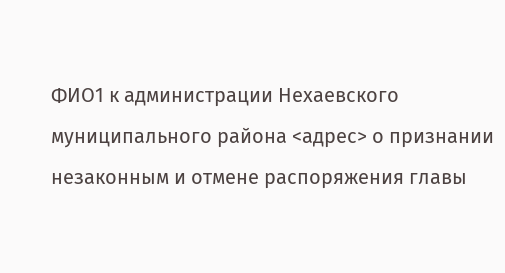ФИО1 к администрации Нехаевского муниципального района <адрес> о признании незаконным и отмене распоряжения главы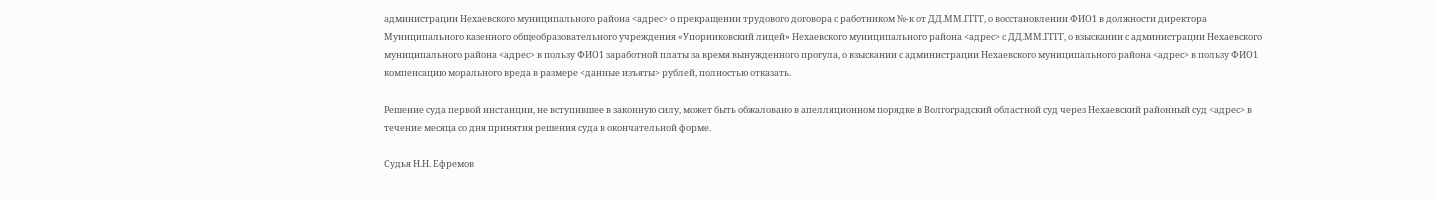администрации Нехаевского муниципального района <адрес> о прекращении трудового договора с работником №-к от ДД.ММ.ГГГГ, о восстановлении ФИО1 в должности директора Муниципального казенного общеобразовательного учреждения «Упорниковский лицей» Нехаевского муниципального района <адрес> с ДД.ММ.ГГГГ, о взыскании с администрации Нехаевского муниципального района <адрес> в пользу ФИО1 заработной платы за время вынужденного прогула, о взыскании с администрации Нехаевского муниципального района <адрес> в пользу ФИО1 компенсацию морального вреда в размере <данные изъяты> рублей, полностью отказать.

Решение суда первой инстанции, не вступившее в законную силу, может быть обжаловано в апелляционном порядке в Волгоградский областной суд через Нехаевский районный суд <адрес> в течение месяца со дня принятия решения суда в окончательной форме.

Судья Н.Н. Ефремов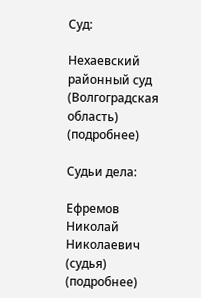Суд:

Нехаевский районный суд (Волгоградская область) (подробнее)

Судьи дела:

Ефремов Николай Николаевич (судья) (подробнее)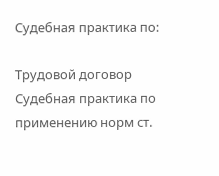Судебная практика по:

Трудовой договор
Судебная практика по применению норм ст.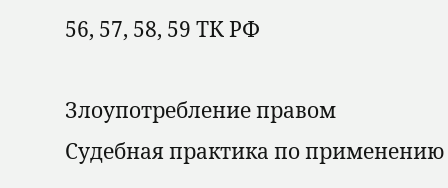56, 57, 58, 59 ТК РФ

Злоупотребление правом
Судебная практика по применению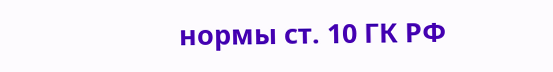нормы ст. 10 ГК РФ